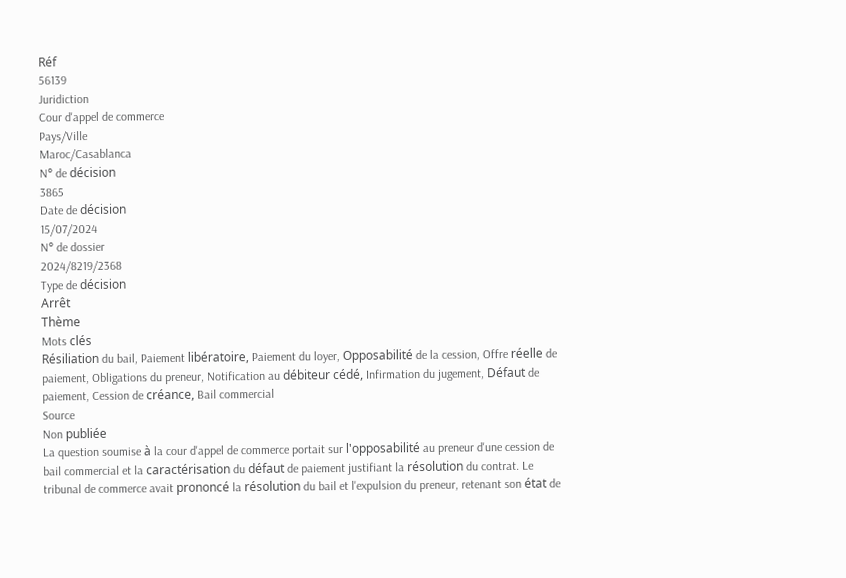Réf
56139
Juridiction
Cour d'appel de commerce
Pays/Ville
Maroc/Casablanca
N° de décision
3865
Date de décision
15/07/2024
N° de dossier
2024/8219/2368
Type de décision
Arrêt
Thème
Mots clés
Résiliation du bail, Paiement libératoire, Paiement du loyer, Opposabilité de la cession, Offre réelle de paiement, Obligations du preneur, Notification au débiteur cédé, Infirmation du jugement, Défaut de paiement, Cession de créance, Bail commercial
Source
Non publiée
La question soumise à la cour d'appel de commerce portait sur l'opposabilité au preneur d'une cession de bail commercial et la caractérisation du défaut de paiement justifiant la résolution du contrat. Le tribunal de commerce avait prononcé la résolution du bail et l'expulsion du preneur, retenant son état de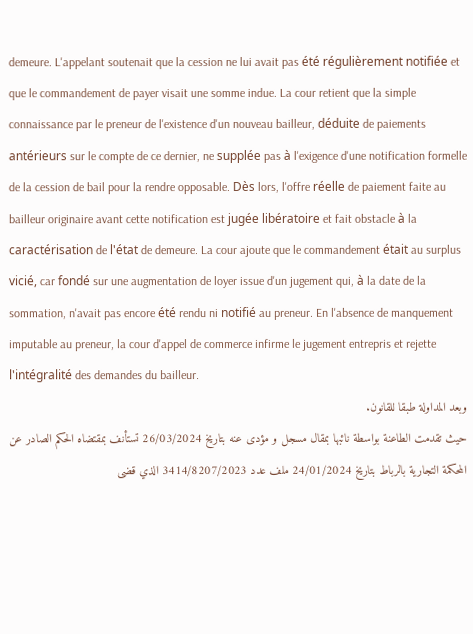demeure. L'appelant soutenait que la cession ne lui avait pas été régulièrement notifiée et que le commandement de payer visait une somme indue. La cour retient que la simple connaissance par le preneur de l'existence d'un nouveau bailleur, déduite de paiements antérieurs sur le compte de ce dernier, ne supplée pas à l'exigence d'une notification formelle de la cession de bail pour la rendre opposable. Dès lors, l'offre réelle de paiement faite au bailleur originaire avant cette notification est jugée libératoire et fait obstacle à la caractérisation de l'état de demeure. La cour ajoute que le commandement était au surplus vicié, car fondé sur une augmentation de loyer issue d'un jugement qui, à la date de la sommation, n'avait pas encore été rendu ni notifié au preneur. En l'absence de manquement imputable au preneur, la cour d'appel de commerce infirme le jugement entrepris et rejette l'intégralité des demandes du bailleur.
وبعد المداولة طبقا للقانون.
حيث تقدمت الطاعنة بواسطة نائبها بمقال مسجل و مؤدى عنه بتاريخ 26/03/2024 تستأنف بمقتضاه الحكم الصادر عن المحكمة التجارية بالرباط بتاريخ 24/01/2024 ملف عدد 3414/8207/2023 الذي قضى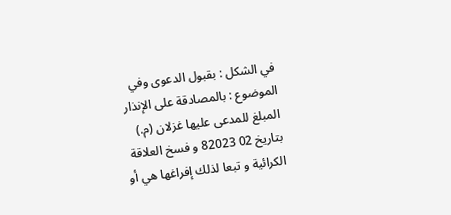في الشكل : بقبول الدعوى وفي الموضوع : بالمصادقة على الإنذار المبلغ للمدعى عليها غزلان (م.) بتاريخ 02 82023 و فسخ العلاقة الكرائية و تبعا لذلك إفراغها هي أو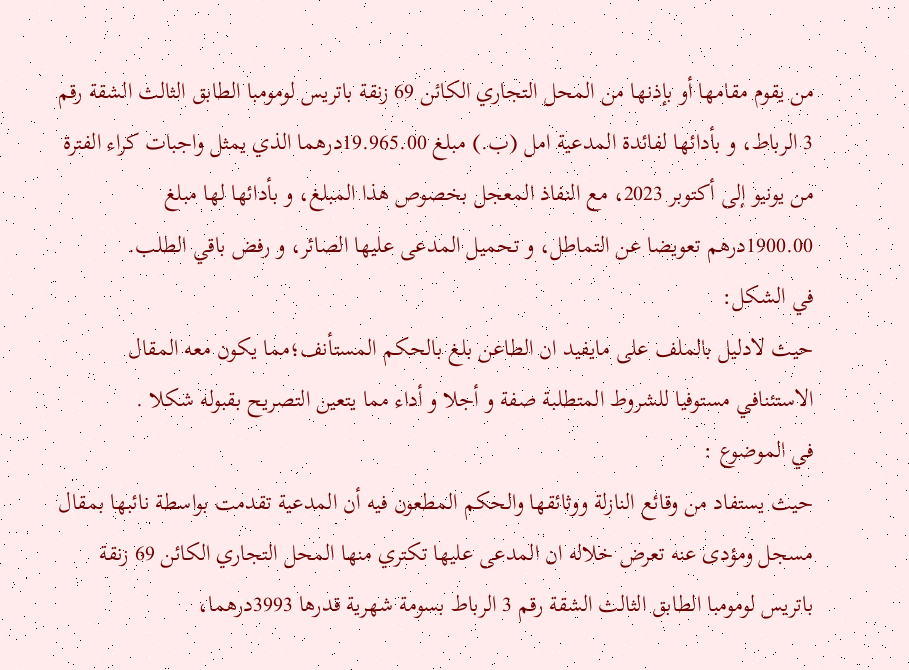من يقوم مقامها أو بإذنها من المحل التجاري الكائن 69 زنقة باتريس لومومبا الطابق الثالث الشقة رقم 3 الرباط، و بأدائها لفائدة المدعية امل (ب.) مبلغ 19.965.00درهما الذي يمثل واجبات كراء الفترة من يونيو إلى أكتوبر 2023، مع النفاذ المعجل بخصوص هذا المبلغ، و بأدائها لها مبلغ 1900.00درهم تعويضا عن التماطل، و تحميل المدعى عليها الصائر، و رفض باقي الطلب.
في الشكل:
حيث لادليل بالملف على مايفيد ان الطاعن بلغ بالحكم المستأنف؛مما يكون معه المقال الاستئنافي مستوفيا للشروط المتطلبة صفة و أجلا و أداء مما يتعين التصريح بقبوله شكلا .
في الموضوع :
حيث يستفاد من وقائع النازلة ووثائقها والحكم المطعون فيه أن المدعية تقدمت بواسطة نائبها بمقال مسجل ومؤدى عنه تعرض خلاله ان المدعى عليها تكتري منها المحل التجاري الكائن 69 زنقة باتريس لومومبا الطابق الثالث الشقة رقم 3 الرباط بسومة شهرية قدرها 3993درهما،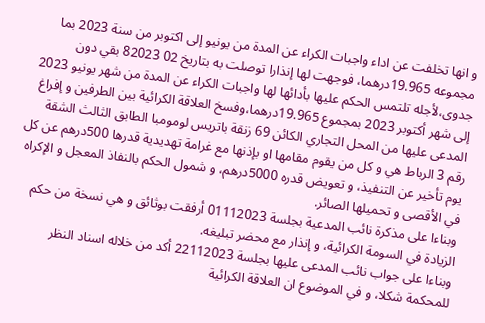و انها تخلفت عن اداء واجبات الكراء عن المدة من يونيو إلى اكتوبر من سنة 2023 بما مجموعه 19.965درهما، فوجهت لها إنذارا توصلت به بتاريخ 02 82023 بقي دون جدوى،لأجله تلتمس الحكم عليها بأدائها لها واجبات الكراء عن المدة من شهر يونيو 2023 إلى شهر أكتوبر 2023 بمجموع 19.965درهما،وفسخ العلاقة الكرائية بين الطرفين و إفراغ المدعى عليها من المحل التجاري الكائن 69 زنقة باتريس لومومبا الطابق الثالث الشقة رقم 3 الرباط هي و كل من يقوم مقامها او بإذنها مع غرامة تهديدية قدرها 500درهم عن كل يوم تأخير عن التنفيذ، و تعويض قدره 5000درهم، و شمول الحكم بالنفاذ المعجل و الإكراه في الأقصى و تحميلها الصائر.
وبناءا على مذكرة نائب المدعية بجلسة 01112023 أرفقت بوثائق و هي نسخة من حكم الزيادة في السومة الكرائية، و إنذار مع محضر تبليغه.
وبناءا على جواب نائب المدعى عليها بجلسة 22112023 أكد من خلاله اسناد النظر للمحكمة شكلا، و في الموضوع ان العلاقة الكرائية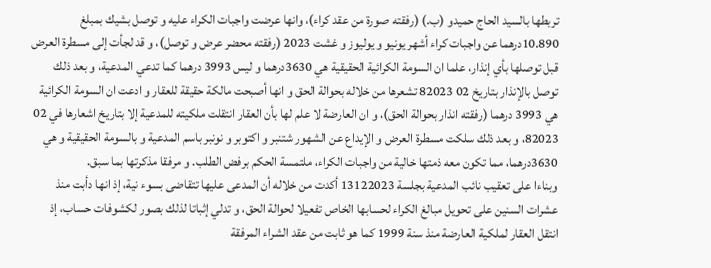تربطها بالسيد الحاج حميدو (ب.) (رفقته صورة من عقد كراء)، وانها عرضت واجبات الكراء عليه و توصل بشيك بمبلغ 10.890درهما عن واجبات كراء أشهر يونيو و يوليوز و غشت 2023 (رفقته محضر عرض و توصل)، و قد لجأت إلى مسطرة العرض قبل توصلها بأي إنذار، علما ان السومة الكرائية الحقيقية هي 3630درهما و ليس 3993 درهما كما تدعي المدعية، و بعد ذلك توصل بالإنذار بتاريخ 02 82023 تشعرها من خلاله بحوالة الحق و انها أصبحت مالكة حقيقة للعقار و ادعت ان السومة الكرائية هي 3993 درهما (رفقته انذار بحوالة الحق)، و ان العارضة لا علم لها بأن العقار انتقلت ملكيته للمدعية إلا بتاريخ اشعارها في 02 82023، و بعد ذلك سلكت مسطرة العرض و الإيداع عن الشهور شتنبر و اكتوبر و نونبر باسم المدعية و بالسومة الحقيقية و هي 3630درهما، مما تكون معه ذمتها خالية من واجبات الكراء، ملتمسة الحكم برفض الطلب. و مرفقا مذكرتها بما سبق.
وبناءا على تعقيب نائب المدعية بجلسة 13122023 أكدت من خلاله أن المدعى عليها تتقاضى بسوء نية، إذ انها دأبت منذ عشرات السنين على تحويل مبالغ الكراء لحسابها الخاص تفعيلا لحوالة الحق، و تدلي إثباتا لذلك بصور لكشوفات حساب، إذ انتقل العقار لملكية العارضة منذ سنة 1999 كما هو ثابت من عقد الشراء المرفقة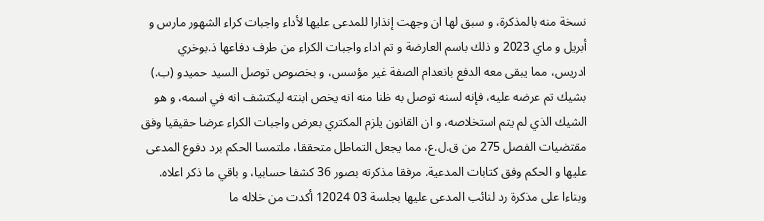نسخة منه بالمذكرة، و سبق لها ان وجهت إنذارا للمدعى عليها لأداء واجبات كراء الشهور مارس و أبريل و ماي 2023 و ذلك باسم العارضة و تم اداء واجبات الكراء من طرف دفاعها ذ.بوخري ادريس، مما يبقى معه الدفع بانعدام الصفة غير مؤسس، و بخصوص توصل السيد حميدو (ب.) بشيك تم عرضه عليه، فإنه لسنه توصل به ظنا منه انه يخص ابنته ليكتشف انه في اسمه، و هو الشيك الذي لم يتم استخلاصه، و ان القانون يلزم المكتري بعرض واجبات الكراء عرضا حقيقيا وفق مقتضيات الفصل 275 من ق.ل.ع، مما يجعل التماطل متحققا، ملتمسا الحكم برد دفوع المدعى عليها و الحكم وفق كتابات المدعية. مرفقا مذكرته بصور 36 كشفا حسابيا، و باقي ما ذكر اعلاه.
وبناءا على مذكرة رد لنائب المدعى عليها بجلسة 03 12024 أكدت من خلاله ما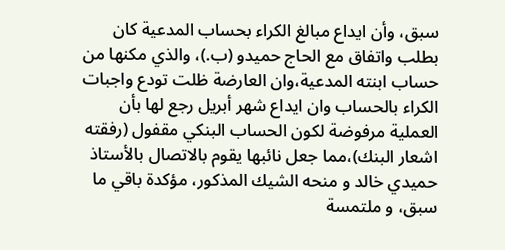سبق، وأن ايداع مبالغ الكراء بحساب المدعية كان بطلب واتفاق مع الحاج حميدو (ب.)، والذي مكنها من حساب ابنته المدعية،وان العارضة ظلت تودع واجبات الكراء بالحساب وان ايداع شهر أبريل رجع لها بأن العملية مرفوضة لكون الحساب البنكي مقفول (رفقته اشعار البنك)،مما جعل نائبها يقوم بالاتصال بالأستاذ حميدي خالد و منحه الشيك المذكور، مؤكدة باقي ما سبق، و ملتمسة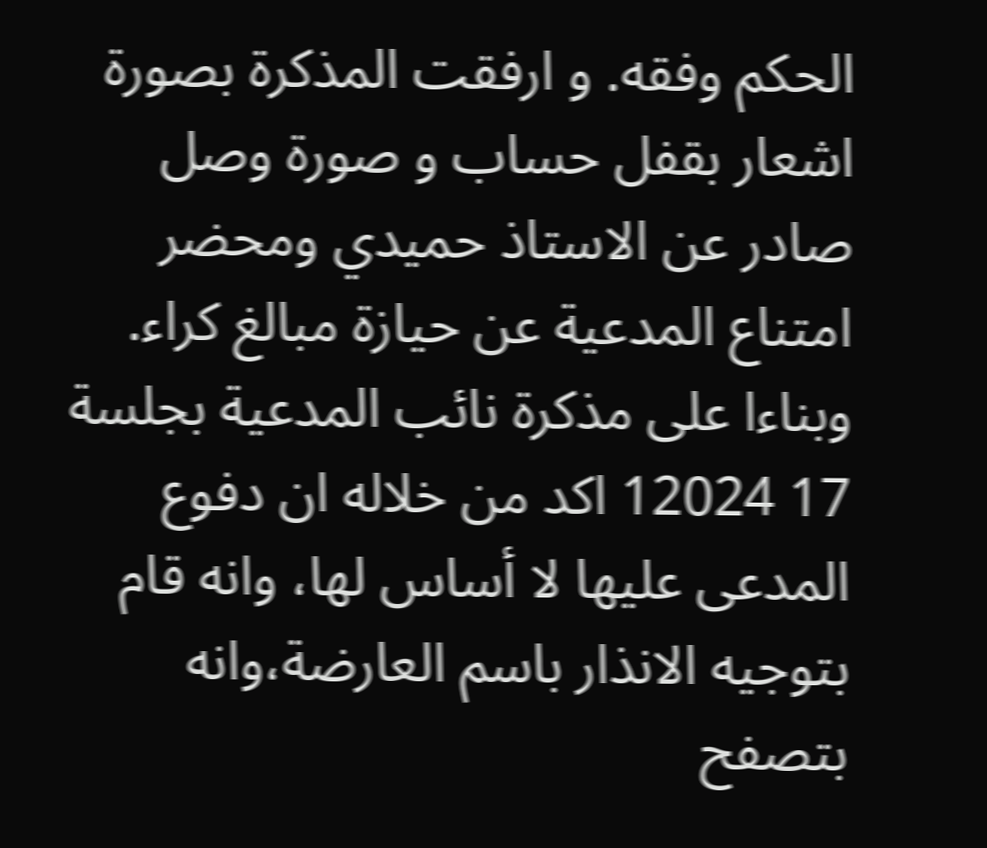الحكم وفقه. و ارفقت المذكرة بصورة اشعار بقفل حساب و صورة وصل صادر عن الاستاذ حميدي ومحضر امتناع المدعية عن حيازة مبالغ كراء.
وبناءا على مذكرة نائب المدعية بجلسة 17 12024 اكد من خلاله ان دفوع المدعى عليها لا أساس لها، وانه قام بتوجيه الانذار باسم العارضة،وانه بتصفح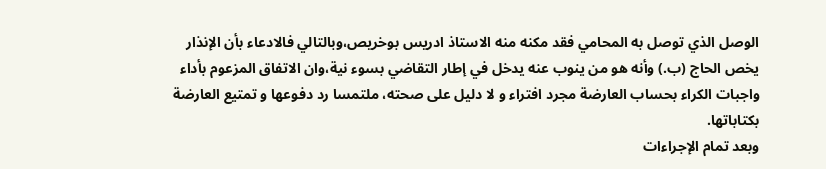الوصل الذي توصل به المحامي فقد مكنه منه الاستاذ ادريس بوخريص،وبالتالي فالادعاء بأن الإنذار يخص الحاج (ب.) وأنه هو من ينوب عنه يدخل في إطار التقاضي بسوء نية،وان الاتفاق المزعوم بأداء واجبات الكراء بحساب العارضة مجرد افتراء و لا دليل على صحته، ملتمسا رد دفوعها و تمتيع العارضة بكتاباتها.
وبعد تمام الإجراءات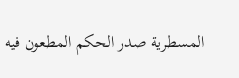المسطرية صدر الحكم المطعون فيه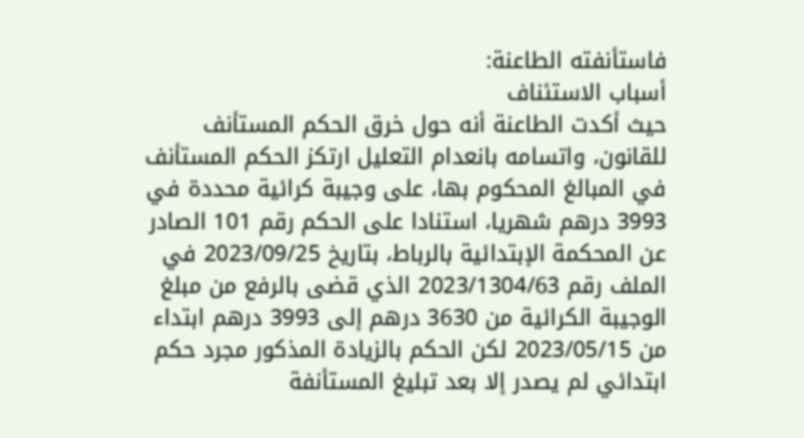فاستأنفته الطاعنة:
أسباب الاستئناف
حيث أكدت الطاعنة أنه حول خرق الحكم المستأنف للقانون، واتسامه بانعدام التعليل ارتكز الحكم المستأنف في المبالغ المحكوم بها، على وجيبة كرائية محددة في 3993 درهم شهريا، استنادا على الحكم رقم 101 الصادر عن المحكمة الإبتدائية بالرباط، بتاريخ 2023/09/25 في الملف رقم 2023/1304/63 الذي قضى بالرفع من مبلغ الوجيبة الكرائية من 3630 درهم إلى 3993 درهم ابتداء من 2023/05/15 لكن الحكم بالزيادة المذكور مجرد حكم ابتدائي لم يصدر إلا بعد تبليغ المستأنفة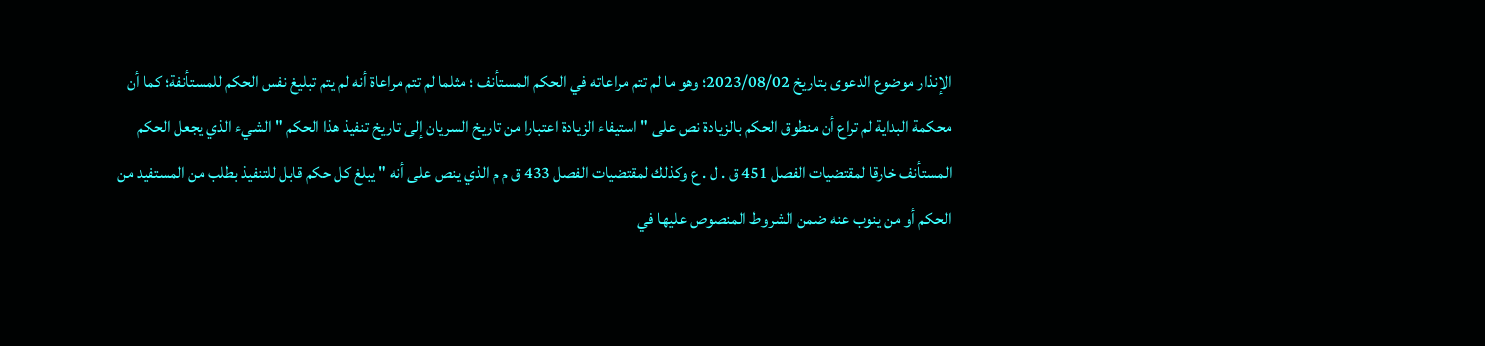الإنذار موضوع الدعوى بتاريخ 2023/08/02؛ وهو ما لم تتم مراعاته في الحكم المستأنف ؛ مثلما لم تتم مراعاة أنه لم يتم تبليغ نفس الحكم للمستأنفة؛ كما أن محكمة البداية لم تراع أن منطوق الحكم بالزيادة نص على " استيفاء الزيادة اعتبارا من تاريخ السريان إلى تاريخ تنفيذ هذا الحكم " الشيء الذي يجعل الحكم المستأنف خارقا لمقتضيات الفصل 451 ق . ل . ع وكذلك لمقتضيات الفصل 433 ق م م الذي ينص على أنه " يبلغ كل حكم قابل للتنفيذ بطلب من المستفيد من الحكم أو من ينوب عنه ضمن الشروط المنصوص عليها في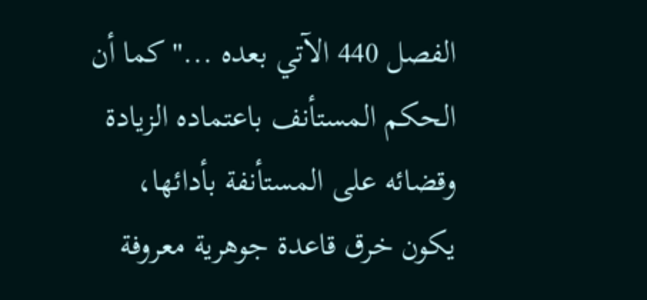الفصل 440 الآتي بعده ..."كما أن الحكم المستأنف باعتماده الزيادة وقضائه على المستأنفة بأدائها، يكون خرق قاعدة جوهرية معروفة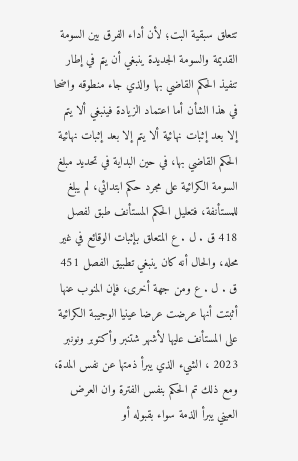تتعلق سبقية البت؛ لأن أداء الفرق بين السومة القديمة والسومة الجديدة ينبغي أن يتم في إطار تنفيذ الحكم القاضي بها والذي جاء منطوقه واضحا في هذا الشأن أما اعتماد الزيادة فينبغي ألا يتم إلا بعد إثبات نهائية ألا يتم إلا بعد إثبات نهائية الحكم القاضي بها، في حين البداية في تحديد مبلغ السومة الكرائية على مجرد حكم ابتدائي، لم يبلغ للمستأنفة، فتعليل الحكم المستأنف طبق لفصل 418 ق . ل . ع المتعلق بإثبات الوقائع في غير محله، والحال أنه كان ينبغي تطبيق الفصل 451 ق . ل . ع ومن جهة أخرى، فإن المنوب عنها أثبتت أنها عرضت عرضا عينيا الوجيبة الكرائية على المستأنف عليها لأشهر شتنبر وأكتوبر ونونبر 2023 ، الشيء الذي يبرأ ذمتها عن نفس المدة، ومع ذلك تم الحكم بنفس الفترة وان العرض العيني يبرأ الذمة سواء بقبوله أو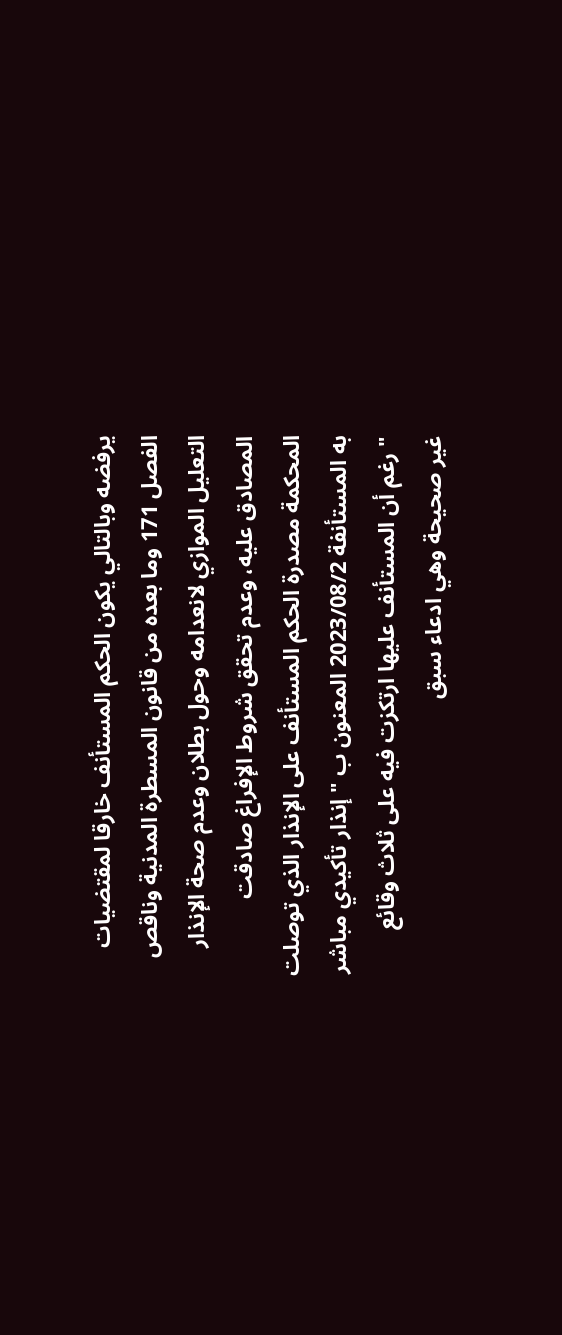يرفضه وبالتالي يكون الحكم المستأنف خارقا لمقتضيات الفصل 171 وما بعده من قانون المسطرة المدنية وناقص التعليل الموازي لانعدامه وحول بطلان وعدم صحة الإنذار المصادق عليه، وعدم تحقق شروط الإفراغ صادقت المحكمة مصدرة الحكم المستأنف على الإنذار الذي توصلت به المستأنفة 2023/08/2 المعنون ب " إنذار تأكيدي مباشر " رغم أن المستأنف عليها ارتكزت فيه على ثلاث وقائع
غير صحيحة وهي ادعاء سبق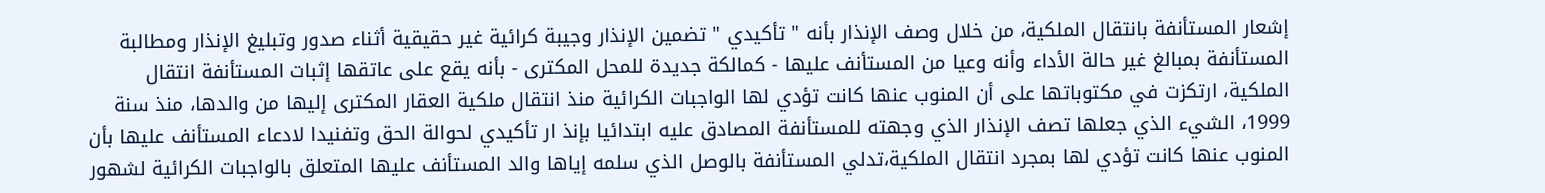إشعار المستأنفة بانتقال الملكية، من خلال وصف الإنذار بأنه " تأكيدي " تضمين الإنذار وجيبة كرائية غير حقيقية أثناء صدور وتبليغ الإنذار ومطالبة المستأنفة بمبالغ غير حالة الأداء وأنه وعيا من المستأنف عليها - كمالكة جديدة للمحل المكترى - بأنه يقع على عاتقها إثبات المستأنفة انتقال الملكية، ارتكزت في مكتوباتها على أن المنوب عنها كانت تؤدي لها الواجبات الكرائية منذ انتقال ملكية العقار المكترى إليها من والدها، منذ سنة 1999، الشيء الذي جعلها تصف الإنذار الذي وجهته للمستأنفة المصادق عليه ابتدائيا بإنذ ار تأكيدي لحوالة الحق وتفنيدا لادعاء المستأنف عليها بأن المنوب عنها كانت تؤدي لها بمجرد انتقال الملكية،تدلي المستأنفة بالوصل الذي سلمه إياها والد المستأنف عليها المتعلق بالواجبات الكرائية لشهور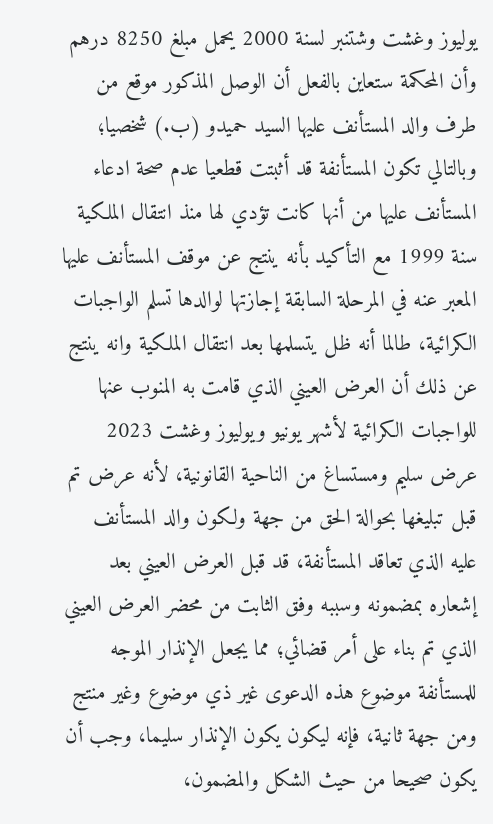يوليوز وغشت وشتنبر لسنة 2000 يحمل مبلغ 8250 درهم وأن المحكمة ستعاين بالفعل أن الوصل المذكور موقع من طرف والد المستأنف عليها السيد حميدو (ب.) شخصيا؛ وبالتالي تكون المستأنفة قد أثبتت قطعيا عدم صحة ادعاء المستأنف عليها من أنها كانت تؤدي لها منذ انتقال الملكية سنة 1999 مع التأكيد بأنه ينتج عن موقف المستأنف عليها المعبر عنه في المرحلة السابقة إجازتها لوالدها تسلم الواجبات الكرائية، طالما أنه ظل يتسلمها بعد انتقال الملكية وانه ينتج عن ذلك أن العرض العيني الذي قامت به المنوب عنها للواجبات الكرائية لأشهر يونيو ويوليوز وغشت 2023 عرض سليم ومستساغ من الناحية القانونية، لأنه عرض تم قبل تبليغها بحوالة الحق من جهة ولكون والد المستأنف عليه الذي تعاقد المستأنفة، قد قبل العرض العيني بعد إشعاره بمضمونه وسببه وفق الثابت من محضر العرض العيني الذي تم بناء على أمر قضائي؛ مما يجعل الإنذار الموجه للمستأنفة موضوع هذه الدعوى غير ذي موضوع وغير منتج ومن جهة ثانية، فإنه ليكون يكون الإنذار سليما، وجب أن يكون صحيحا من حيث الشكل والمضمون،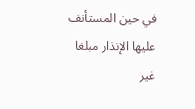في حين المستأنف عليها الإنذار مبلغا غير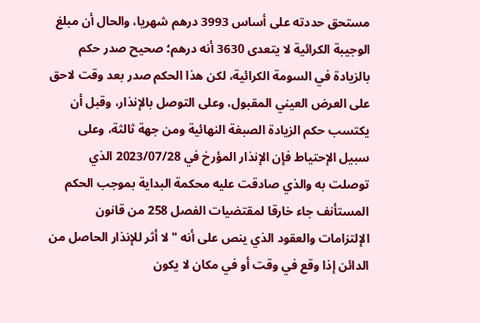مستحق حددته على أساس 3993 درهم شهريا، والحال أن مبلغ الوجيبة الكرائية لا يتعدى 3630 أنه درهم؛ صحيح صدر حكم بالزيادة في السومة الكرائية، لكن هذا الحكم صدر بعد وقت لاحق على العرض العيني المقبول، وعلى التوصل بالإنذار، وقبل أن يكتسب حكم الزيادة الصبغة النهائية ومن جهة ثالثة، وعلى سبيل الإحتياط فإن الإنذار المؤرخ في 2023/07/28 الذي توصلت به والذي صادقت عليه محكمة البداية بموجب الحكم المستأنف جاء خارقا لمقتضيات الفصل 258 من قانون الإلتزامات والعقود الذي ينص على أنه " لا أثر للإنذار الحاصل من الدائن إذا وقع في وقت أو في مكان لا يكون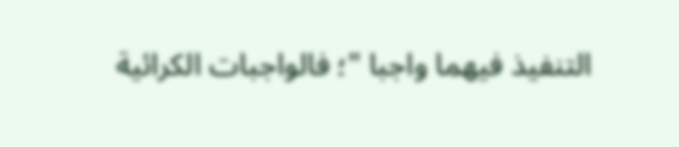التنفيذ فيهما واجبا "؛ فالواجبات الكرائية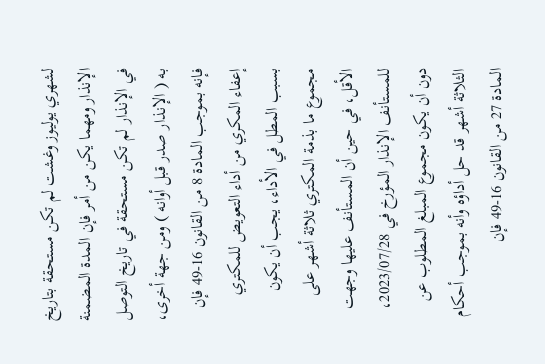لشهري يوليوز وغشت لم تكن مستحقة بتاريخ الإنذار ومهما يكن من أمر فإن المدة المضمنة في الإنذار لم تكن مستحقة في تاريخ التوصل به ( الإنذار صدر قبل أوانه ) ومن جهة أخرى، فإنه بموجب المادة 8 من القانون 16-49 فإن إعفاء المكري من أداء التعويض للمكتري بسبب المطل في الأداء، يجب أن يكون مجموع ما بذمة المكتري ثلاثة أشهر على الأقل، في حين أن المستأنف عليها وجهت للمستأنف الإنذار المؤرخ في 2023/07/28، دون أن يكون مجموع المبلغ المطلوب عن الثلاثة أشهر قد حل أداؤه وأنه بموجب أحكام المادة 27 من القانون 16-49 فإن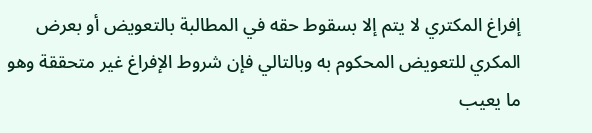إفراغ المكتري لا يتم إلا بسقوط حقه في المطالبة بالتعويض أو بعرض المكري للتعويض المحكوم به وبالتالي فإن شروط الإفراغ غير متحققة وهو ما يعيب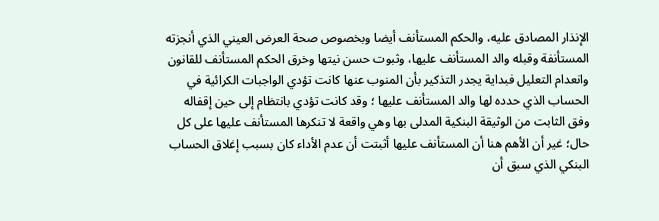الإنذار المصادق عليه، والحكم المستأنف أيضا وبخصوص صحة العرض العيني الذي أنجزته المستأنفة وقبله والد المستأنف عليها، وثبوت حسن نيتها وخرق الحكم المستأنف للقانون وانعدام التعليل فبداية يجدر التذكير بأن المنوب عنها كانت تؤدي الواجبات الكرائية في الحساب الذي حدده لها والد المستأنف عليها ؛ وقد كانت تؤدي بانتظام إلى حين إقفاله وفق الثابت من الوثيقة البنكية المدلى بها وهي واقعة لا تنكرها المستأنف عليها على كل حال؛ غير أن الأهم هنا أن المستأنف عليها أثبتت أن عدم الأداء كان بسبب إغلاق الحساب البنكي الذي سبق أن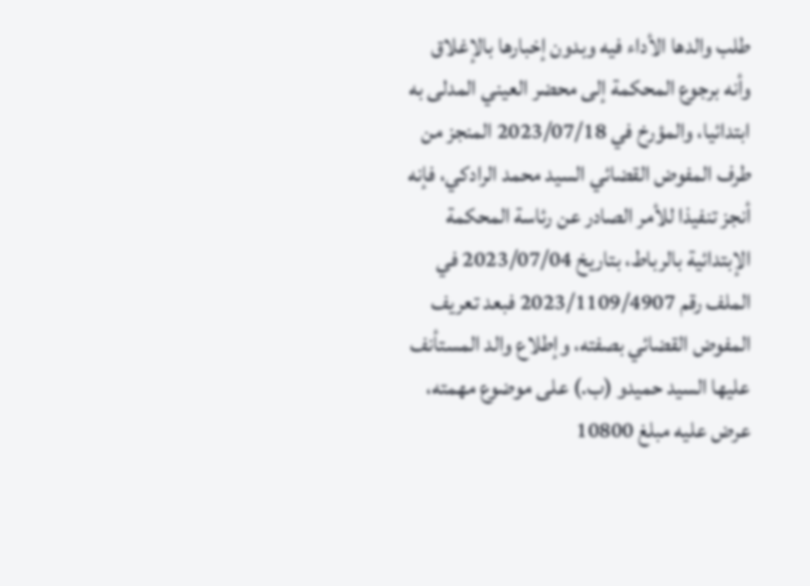طلب والدها الأداء فيه وبدون إخبارها بالإغلاق وأنه برجوع المحكمة إلى محضر العيني المدلى به ابتدائيا، والمؤرخ في 2023/07/18 المنجز من طرف المفوض القضائي السيد محمد الرادكي، فإنه أنجز تنفيذا للأمر الصادر عن رئاسة المحكمة الإبتدائية بالرباط، بتاريخ 2023/07/04 في الملف رقم 2023/1109/4907 فبعد تعريف المفوض القضائي بصفته، وإطلاع والد المستأنف عليها السيد حميدو (ب.) على موضوع مهمته، عرض عليه مبلغ 10800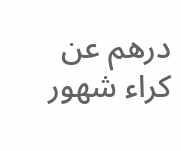درهم عن كراء شهور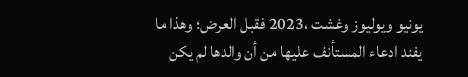يونيو ويوليوز وغشت ،2023 فقبل العرض؛ وهذا ما يفند ادعاء المستأنف عليها من أن والدها لم يكن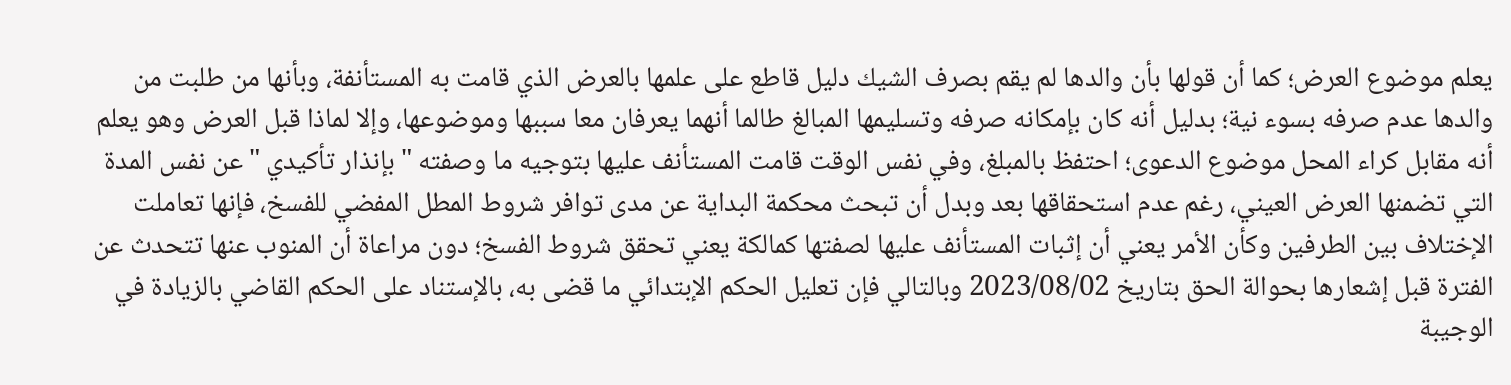يعلم موضوع العرض؛ كما أن قولها بأن والدها لم يقم بصرف الشيك دليل قاطع على علمها بالعرض الذي قامت به المستأنفة، وبأنها من طلبت من والدها عدم صرفه بسوء نية؛ بدليل أنه كان بإمكانه صرفه وتسليمها المبالغ طالما أنهما يعرفان معا سببها وموضوعها، وإلا لماذا قبل العرض وهو يعلم أنه مقابل كراء المحل موضوع الدعوى؛ احتفظ بالمبلغ، وفي نفس الوقت قامت المستأنف عليها بتوجيه ما وصفته " بإنذار تأكيدي " عن نفس المدة التي تضمنها العرض العيني، رغم عدم استحقاقها بعد وبدل أن تبحث محكمة البداية عن مدى توافر شروط المطل المفضي للفسخ، فإنها تعاملت الإختلاف بين الطرفين وكأن الأمر يعني أن إثبات المستأنف عليها لصفتها كمالكة يعني تحقق شروط الفسخ؛ دون مراعاة أن المنوب عنها تتحدث عن الفترة قبل إشعارها بحوالة الحق بتاريخ 2023/08/02 وبالتالي فإن تعليل الحكم الإبتدائي ما قضى به، بالإستناد على الحكم القاضي بالزيادة في الوجيبة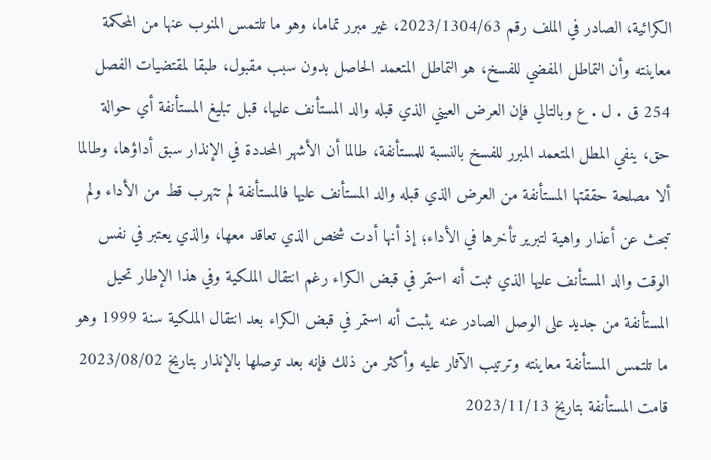الكرائية، الصادر في الملف رقم 2023/1304/63، غير مبرر تماما، وهو ما تلتمس المنوب عنها من المحكمة معاينته وأن التماطل المفضي للفسخ، هو التماطل المتعمد الحاصل بدون سبب مقبول، طبقا لمقتضيات الفصل 254 ق . ل . ع وبالتالي فإن العرض العيني الذي قبله والد المستأنف عليها، قبل تبليغ المستأنفة أي حوالة حق، ينفي المطل المتعمد المبرر للفسخ بالنسبة للمستأنفة، طالما أن الأشهر المحددة في الإنذار سبق أداؤها، وطالما ألا مصلحة حققتها المستأنفة من العرض الذي قبله والد المستأنف عليها فالمستأنفة لم تتهرب قط من الأداء ولم تبحث عن أعذار واهية لتبرير تأخرها في الأداء؛ إذ أنها أدت شخص الذي تعاقد معها، والذي يعتبر في نفس الوقت والد المستأنف عليها الذي ثبت أنه استمر في قبض الكراء رغم انتقال الملكية وفي هذا الإطار تحيل المستأنفة من جديد على الوصل الصادر عنه يثبت أنه استمر في قبض الكراء بعد انتقال الملكية سنة 1999 وهو ما تلتمس المستأنفة معاينته وترتيب الآثار عليه وأكثر من ذلك فإنه بعد توصلها بالإنذار بتاريخ 2023/08/02 قامت المستأنفة بتاريخ 2023/11/13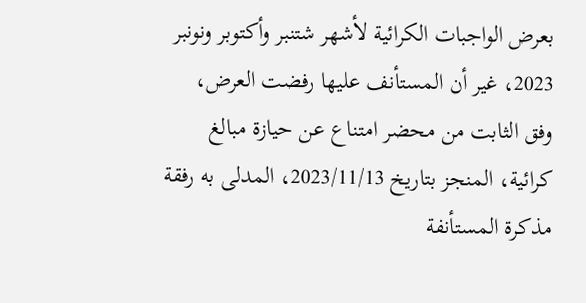بعرض الواجبات الكرائية لأشهر شتنبر وأكتوبر ونونبر 2023، غير أن المستأنف عليها رفضت العرض، وفق الثابت من محضر امتناع عن حيازة مبالغ كرائية، المنجز بتاريخ 2023/11/13، المدلى به رفقة مذكرة المستأنفة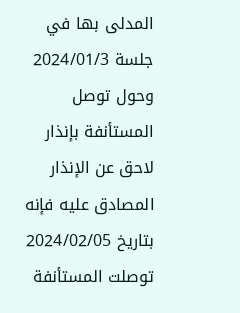المدلى بها في جلسة 2024/01/3 وحول توصل المستأنفة بإنذار لاحق عن الإنذار المصادق عليه فإنه بتاريخ 2024/02/05 توصلت المستأنفة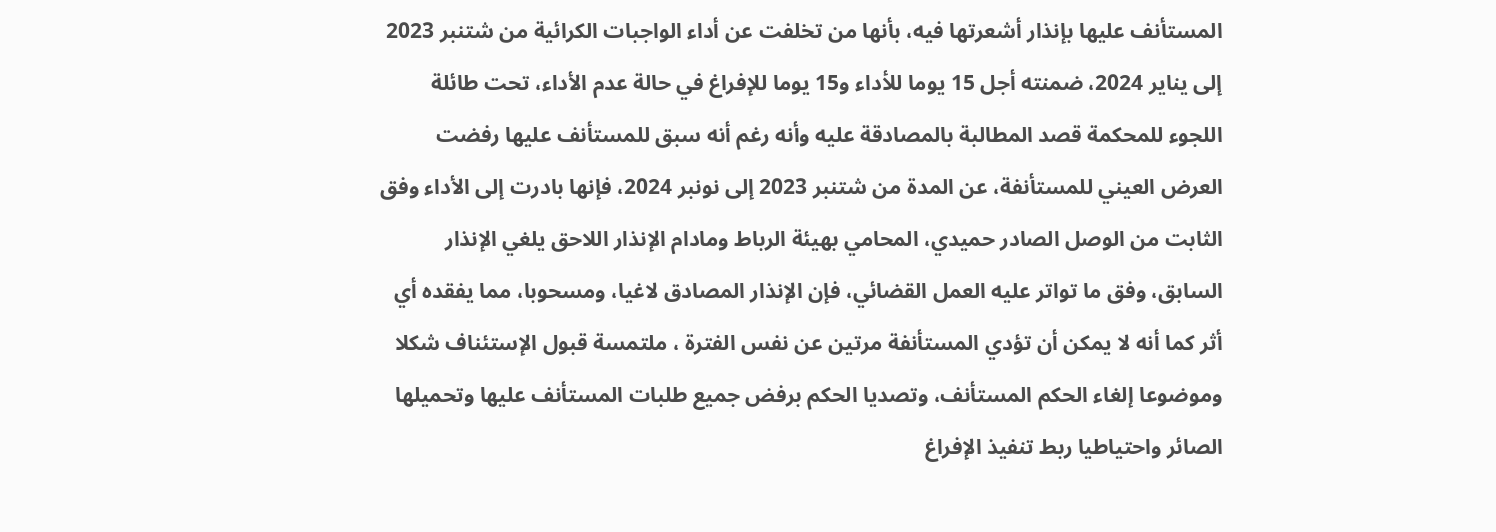المستأنف عليها بإنذار أشعرتها فيه، بأنها من تخلفت عن أداء الواجبات الكرائية من شتنبر 2023 إلى يناير 2024، ضمنته أجل 15 يوما للأداء و15 يوما للإفراغ في حالة عدم الأداء، تحت طائلة اللجوء للمحكمة قصد المطالبة بالمصادقة عليه وأنه رغم أنه سبق للمستأنف عليها رفضت العرض العيني للمستأنفة، عن المدة من شتنبر 2023 إلى نونبر 2024، فإنها بادرت إلى الأداء وفق الثابت من الوصل الصادر حميدي، المحامي بهيئة الرباط ومادام الإنذار اللاحق يلغي الإنذار السابق، وفق ما تواتر عليه العمل القضائي، فإن الإنذار المصادق لاغيا، ومسحوبا، مما يفقده أي أثر كما أنه لا يمكن أن تؤدي المستأنفة مرتين عن نفس الفترة ، ملتمسة قبول الإستئناف شكلا وموضوعا إلغاء الحكم المستأنف، وتصديا الحكم برفض جميع طلبات المستأنف عليها وتحميلها الصائر واحتياطيا ربط تنفيذ الإفراغ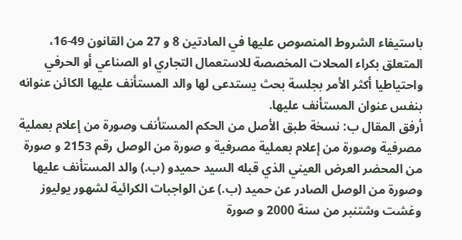باستيفاء الشروط المنصوص عليها في المادتين 8 و 27 من القانون 49-16، المتعلق بكراء المحلات المخصصة للاستعمال التجاري او الصناعي أو الحرفي واحتياطيا أكثر الأمر بجلسة بحث يستدعى لها والد المستأنف عليها الكائن عنوانه بنفس عنوان المستأنف عليها.
أرفق المقال ب: نسخة طبق الأصل من الحكم المستأنف وصورة من إعلام بعملية مصرفية وصورة من إعلام بعملية مصرفية و صورة من الوصل رقم 2153 و صورة من المحضر العرض العيني الذي قبله السيد حميدو (ب.) والد المستأنف عليها وصورة من الوصل الصادر عن حميد (ب.) عن الواجبات الكرائية لشهور يوليوز وغشت وشتنبر من سنة 2000 و صورة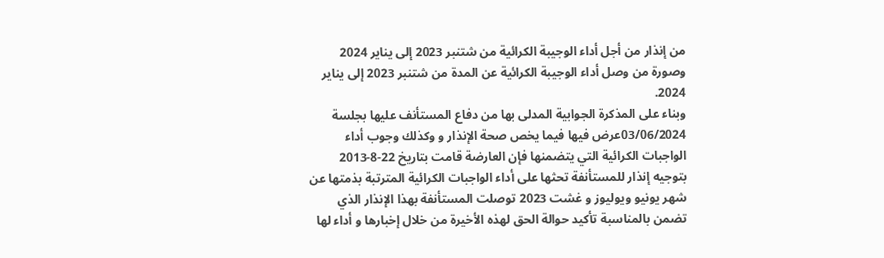من إنذار من أجل أداء الوجيبة الكرائية من شتنبر 2023 إلى يناير 2024 وصورة من وصل أداء الوجيبة الكرائية عن المدة من شتنبر 2023 إلى يناير 2024.
وبناء على المذكرة الجوابية المدلى بها من دفاع المستأنف عليها بجلسة 03/06/2024عرض فيها فيما يخص صحة الإنذار و وكذلك وجوب أداء الواجبات الكرائية التي يتضمنها فإن العارضة قامت بتاريخ 22-8-2013 بتوجيه إنذار للمستأنفة تحثها على أداء الواجبات الكرائية المترتبة بذمتها عن شهر يونيو ويوليوز و غشت 2023 توصلت المستأنفة بهذا الإنذار الذي تضمن بالمناسبة تأكيد حوالة الحق لهذه الأخيرة من خلال إخبارها و أداء لها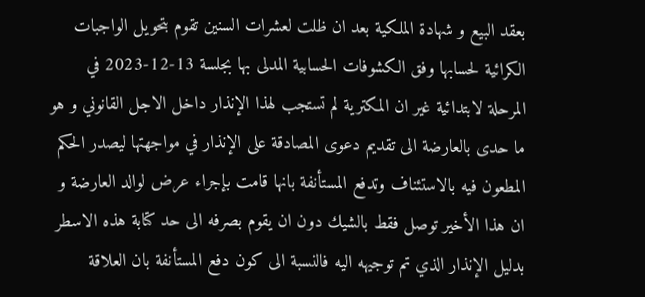بعقد البيع و شهادة الملكية بعد ان ظلت لعشرات السنين تقوم بتحويل الواجبات الكرائية لحسابها وفق الكشوفات الحسابية المدلى بها بجلسة 13-12-2023 في المرحلة لابتدائية غير ان المكترية لم تستجب لهذا الإنذار داخل الاجل القانوني و هو ما حدى بالعارضة الى تقديم دعوى المصادقة على الإنذار في مواجهتها ليصدر الحكم المطعون فيه بالاستئناف وتدفع المستأنفة بانها قامت بإجراء عرض لوالد العارضة و ان هذا الأخير توصل فقط بالشيك دون ان يقوم بصرفه الى حد كتابة هذه الاسطر بدليل الإنذار الذي تم توجيهه اليه فالنسبة الى كون دفع المستأنفة بان العلاقة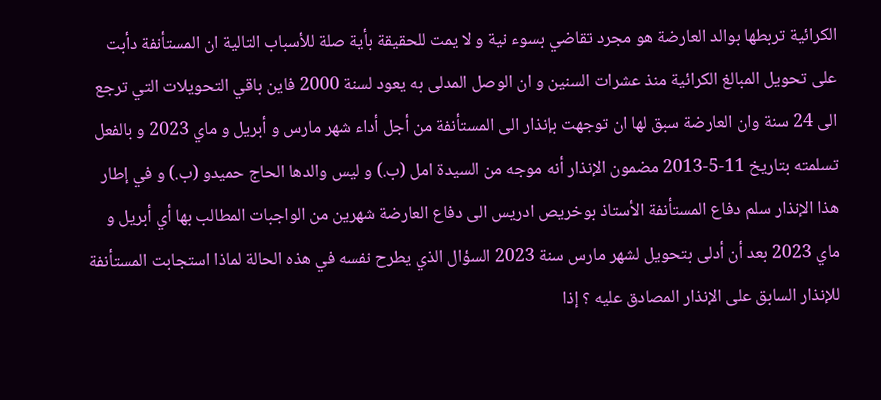الكرائية تربطها بوالد العارضة هو مجرد تقاضي بسوء نية و لا يمت للحقيقة بأية صلة للأسباب التالية ان المستأنفة دأبت على تحويل المبالغ الكرائية منذ عشرات السنين و ان الوصل المدلى به يعود لسنة 2000 فاين باقي التحويلات التي ترجع الى 24 سنة وان العارضة سبق لها ان توجهت بإنذار الى المستأنفة من أجل أداء شهر مارس و أبريل و ماي 2023 و بالفعل تسلمته بتاريخ 11-5-2013 مضمون الإنذار أنه موجه من السيدة امل (ب.) و ليس والدها الحاج حميدو (ب.) و في إطار هذا الإنذار سلم دفاع المستأنفة الأستاذ بوخريص ادريس الى دفاع العارضة شهرين من الواجبات المطالب بها أي أبريل و ماي 2023 بعد أن أدلى بتحويل لشهر مارس سنة 2023 السؤال الذي يطرح نفسه في هذه الحالة لماذا استجابت المستأنفة للإنذار السابق على الإنذار المصادق عليه ؟ إذا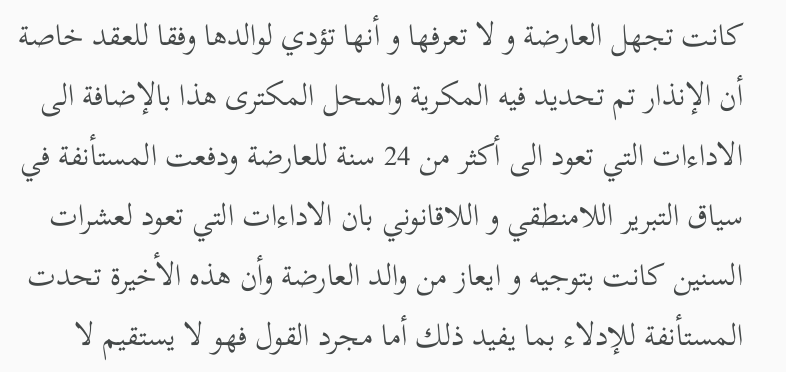كانت تجهل العارضة و لا تعرفها و أنها تؤدي لوالدها وفقا للعقد خاصة أن الإنذار تم تحديد فيه المكرية والمحل المكترى هذا بالإضافة الى الاداءات التي تعود الى أكثر من 24 سنة للعارضة ودفعت المستأنفة في سياق التبرير اللامنطقي و اللاقانوني بان الاداءات التي تعود لعشرات السنين كانت بتوجيه و ايعاز من والد العارضة وأن هذه الأخيرة تحدت المستأنفة للإدلاء بما يفيد ذلك أما مجرد القول فهو لا يستقيم لا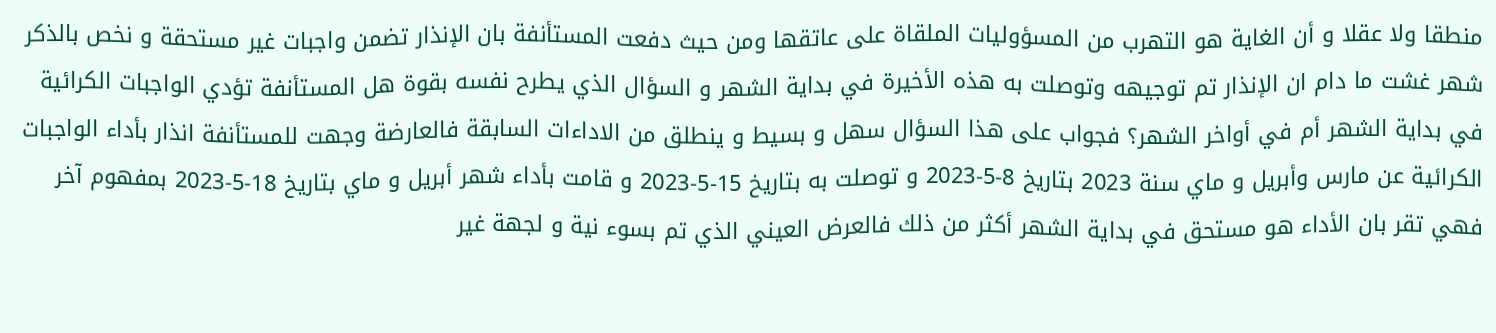منطقا ولا عقلا و أن الغاية هو التهرب من المسؤوليات الملقاة على عاتقها ومن حيث دفعت المستأنفة بان الإنذار تضمن واجبات غير مستحقة و نخص بالذكر شهر غشت ما دام ان الإنذار تم توجيهه وتوصلت به هذه الأخيرة في بداية الشهر و السؤال الذي يطرح نفسه بقوة هل المستأنفة تؤدي الواجبات الكرائية في بداية الشهر أم في أواخر الشهر؟ فجواب على هذا السؤال سهل و بسيط و ينطلق من الاداءات السابقة فالعارضة وجهت للمستأنفة انذار بأداء الواجبات الكرائية عن مارس وأبريل و ماي سنة 2023 بتاريخ 8-5-2023 و توصلت به بتاريخ 15-5-2023 و قامت بأداء شهر أبريل و ماي بتاريخ 18-5-2023 بمفهوم آخر فهي تقر بان الأداء هو مستحق في بداية الشهر أكثر من ذلك فالعرض العيني الذي تم بسوء نية و لجهة غير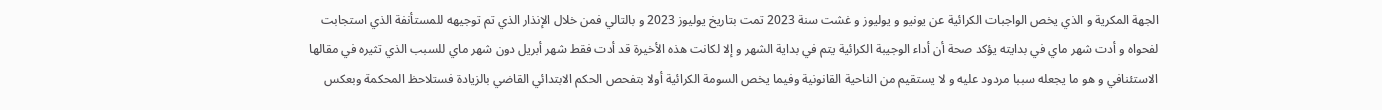الجهة المكرية و الذي يخص الواجبات الكرائية عن یونیو و یولیوز و غشت سنة 2023 تمت بتاريخ يوليوز 2023 و بالتالي فمن خلال الإنذار الذي تم توجيهه للمستأنفة الذي استجابت لفحواه و أدت شهر ماي في بدايته يؤكد صحة أن أداء الوجيبة الكرائية يتم في بداية الشهر و إلا لكانت هذه الأخيرة قد أدت فقط شهر أبريل دون شهر ماي للسبب الذي تثيره في مقالها الاستئنافي و هو ما يجعله سببا مردود عليه و لا يستقيم من الناحية القانونية وفيما يخص السومة الكرائية أولا بتفحص الحكم الابتدائي القاضي بالزيادة فستلاحظ المحكمة وبعكس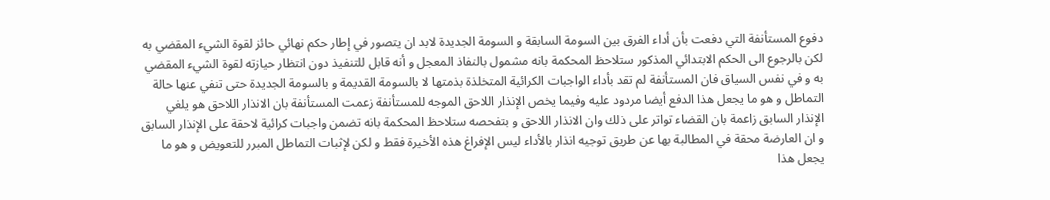دفوع المستأنفة التي دفعت بأن أداء الفرق بين السومة السابقة و السومة الجديدة لابد ان يتصور في إطار حكم نهائي حائز لقوة الشيء المقضي به لكن بالرجوع الى الحكم الابتدائي المذكور ستلاحظ المحكمة بانه مشمول بالنفاذ المعجل و أنه قابل للتنفيذ دون انتظار حيازته لقوة الشيء المقضي به و في نفس السياق فان المستأنفة لم تقد بأداء الواجبات الكرائية المتخلذة بذمتها لا بالسومة القديمة و بالسومة الجديدة حتى تنفي عنها حالة التماطل و هو ما يجعل هذا الدفع أيضا مردود عليه وفيما يخص الإنذار اللاحق الموجه للمستأنفة زعمت المستأنفة بان الانذار اللاحق هو يلغي الإنذار السابق زاعمة بان القضاء تواتر على ذلك وان الانذار اللاحق و بتفحصه ستلاحظ المحكمة بانه تضمن واجبات كرائية لاحقة على الإنذار السابق و ان العارضة محقة في المطالبة بها عن طريق توجيه انذار بالأداء ليس الإفراغ هذه الأخيرة فقط و لكن لإثبات التماطل المبرر للتعويض و هو ما يجعل هذا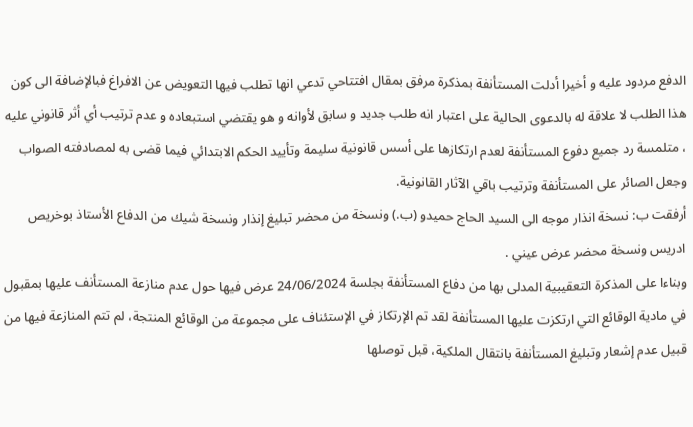الدفع مردود عليه و أخيرا أدلت المستأنفة بمذكرة مرفق بمقال افتتاحي تدعي انها تطلب فيها التعويض عن الافراغ فبالإضافة الى كون هذا الطلب لا علاقة له بالدعوى الحالية على اعتبار انه طلب جدید و سابق لأوانه و هو يقتضي استبعاده و عدم ترتيب أي أثر قانوني عليه ، متلمسة رد جميع دفوع المستأنفة لعدم ارتكازها على أسس قانونية سليمة وتأييد الحكم الابتدائي فيما قضى به لمصادفته الصواب وجعل الصائر على المستأنفة وترتيب باقي الآثار القانونية.
أرفقت ب: نسخة انذار موجه الى السيد الحاج حميدو (ب.) ونسخة من محضر تبليغ إنذار ونسخة شيك من الدفاع الأستاذ بوخريص ادريس ونسخة محضر عرض عيني .
وبناءا على المذكرة التعقيبية المدلى بها من دفاع المستأنفة بجلسة 24/06/2024 عرض فيها حول عدم منازعة المستأنف عليها بمقبول في مادية الوقائع التي ارتكزت عليها المستأنفة لقد تم الإرتكاز في الإستئناف على مجموعة من الوقائع المنتجة، لم تتم المنازعة فيها من قبيل عدم إشعار وتبليغ المستأنفة بانتقال الملكية، قبل توصلها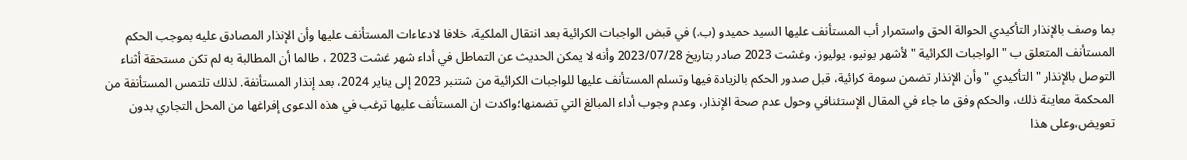بما وصف بالإنذار التأكيدي الحوالة الحق واستمرار أب المستأنف عليها السيد حميدو (ب.) في قبض الواجبات الكرائية بعد انتقال الملكية، خلافا لادعاءات المستأنف عليها وأن الإنذار المصادق عليه بموجب الحكم المستأنف المتعلق ب " الواجبات الكرائية " لأشهر يونيو، يوليوز، وغشت 2023 صادر بتاريخ 2023/07/28 وأنه لا يمكن الحديث عن التماطل في أداء شهر غشت 2023 ، طالما أن المطالبة به لم تكن مستحقة أثناء التوصل بالإنذار " التأكيدي " وأن الإنذار تضمن سومة كرائية، قبل صدور الحكم بالزيادة فيها وتسلم المستأنف عليها للواجبات الكرائية من شتنبر 2023 إلى يناير 2024، بعد إنذار المستأنفة. لذلك تلتمس المستأنفة من المحكمة معاينة ذلك، والحكم وفق ما جاء في المقال الإستئنافي وحول عدم صحة الإنذار، وعدم وجوب أداء المبالغ التي تضمنها؛واكدت ان المستأنف عليها ترغب في هذه الدعوى إفراغها من المحل التجاري بدون تعويض،وعلى هذا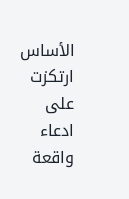الأساس ارتكزت على ادعاء واقعة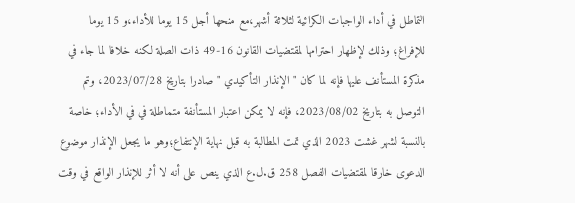التماطل في أداء الواجبات الكرائية لثلاثة أشهر،مع منحها أجل 15 يوما للأداء،و 15 يوما للإفراغ؛ وذلك لإظهار احترامها لمقتضيات القانون 16-49 ذات الصلة لكنه خلافا لما جاء في مذكرة المستأنف عليها فإنه لما كان " الإنذار التأكيدي " صادرا بتاريخ 2023/07/28، وتم التوصل به بتاريخ 2023/08/02، فإنه لا يمكن اعتبار المستأنفة متماطلة في في الأداء؛ خاصة بالنسبة لشهر غشت 2023 الذي تمت المطالبة به قبل نهاية الإنتفاع؛وهو ما يجعل الإنذار موضوع الدعوى خارقا لمقتضيات الفصل 258 ق.ل.ع الذي ينص على أنه لا أثر للإنذار الواقع في وقت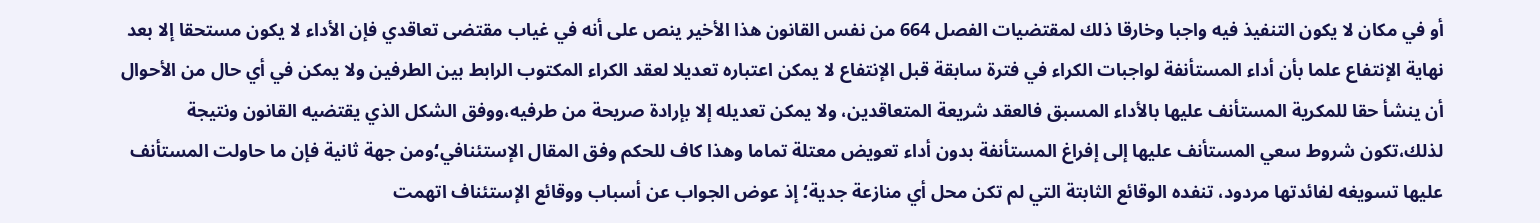أو في مكان لا يكون التنفيذ فيه واجبا وخارقا ذلك لمقتضيات الفصل 664 من نفس القانون هذا الأخير ينص على أنه في غياب مقتضى تعاقدي فإن الأداء لا يكون مستحقا إلا بعد نهاية الإنتفاع علما بأن أداء المستأنفة لواجبات الكراء في فترة سابقة قبل الإنتفاع لا يمكن اعتباره تعديلا لعقد الكراء المكتوب الرابط بين الطرفين ولا يمكن في أي حال من الأحوال أن ينشأ حقا للمكرية المستأنف عليها بالأداء المسبق فالعقد شريعة المتعاقدين، ولا يمكن تعديله إلا بإرادة صريحة من طرفيه،ووفق الشكل الذي يقتضيه القانون ونتيجة لذلك،تكون شروط سعي المستأنف عليها إلى إفراغ المستأنفة بدون أداء تعويض معتلة تماما وهذا كاف للحكم وفق المقال الإستئنافي؛ومن جهة ثانية فإن ما حاولت المستأنف عليها تسويغه لفائدتها مردود، تنفده الوقائع الثابتة التي لم تكن محل أي منازعة جدية؛ إذ عوض الجواب عن أسباب ووقائع الإستئناف اتهمت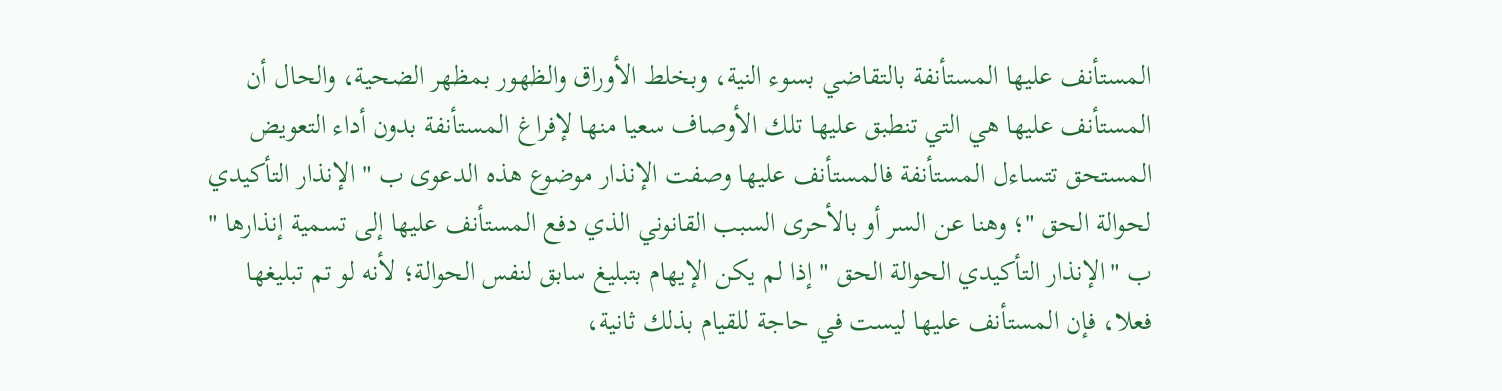المستأنف عليها المستأنفة بالتقاضي بسوء النية، وبخلط الأوراق والظهور بمظهر الضحية، والحال أن المستأنف عليها هي التي تنطبق عليها تلك الأوصاف سعيا منها لإفراغ المستأنفة بدون أداء التعويض المستحق تتساءل المستأنفة فالمستأنف عليها وصفت الإنذار موضوع هذه الدعوى ب " الإنذار التأكيدي لحوالة الحق "؛ وهنا عن السر أو بالأحرى السبب القانوني الذي دفع المستأنف عليها إلى تسمية إنذارها " ب "الإنذار التأكيدي الحوالة الحق " إذا لم يكن الإيهام بتبليغ سابق لنفس الحوالة؛ لأنه لو تم تبليغها فعلا، فإن المستأنف عليها ليست في حاجة للقيام بذلك ثانية،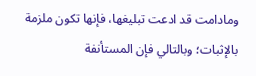ومادامت قد ادعت تبليغها، فإنها تكون ملزمة بالإثبات؛ وبالتالي فإن المستأنفة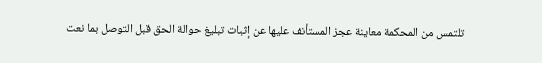تلتمس من المحكمة معاينة عجز المستأنف عليها عن إثبات تبليغ حوالة الحق قبل التوصل بما نعت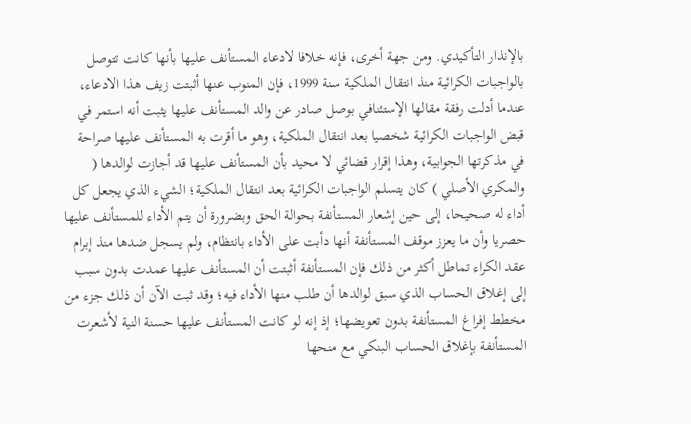بالإنذار التأكيدي. ومن جهة أخرى، فإنه خلافا لادعاء المستأنف عليها بأنها كانت تتوصل بالواجبات الكرائية منذ انتقال الملكية سنة 1999، فإن المنوب عنها أثبتت زيف هذا الادعاء، عندما أدلت رفقة مقالها الإستئنافي بوصل صادر عن والد المستأنف عليها يثبت أنه استمر في قبض الواجبات الكرائية شخصيا بعد انتقال الملكية، وهو ما أقرت به المستأنف عليها صراحة في مذكرتها الجوابية، وهذا إقرار قضائي لا محيد بأن المستأنف عليها قد أجازت لوالدها ( والمكري الأصلي ) كان يتسلم الواجبات الكرائية بعد انتقال الملكية؛ الشيء الذي يجعل كل أداء له صحيحا، إلى حين إشعار المستأنفة بحوالة الحق وبضرورة أن يتم الأداء للمستأنف عليها حصريا وأن ما يعزز موقف المستأنفة أنها دأبت على الأداء بانتظام، ولم يسجل ضدها منذ إبرام عقد الكراء تماطل أكثر من ذلك فإن المستأنفة أثبتت أن المستأنف عليها عمدت بدون سبب إلى إغلاق الحساب الذي سبق لوالدها أن طلب منها الأداء فيه؛ وقد ثبت الآن أن ذلك جزء من مخطط إفراغ المستأنفة بدون تعويضها؛ إذ إنه لو كانت المستأنف عليها حسنة النية لأشعرت المستأنفة بإغلاق الحساب البنكي مع منحها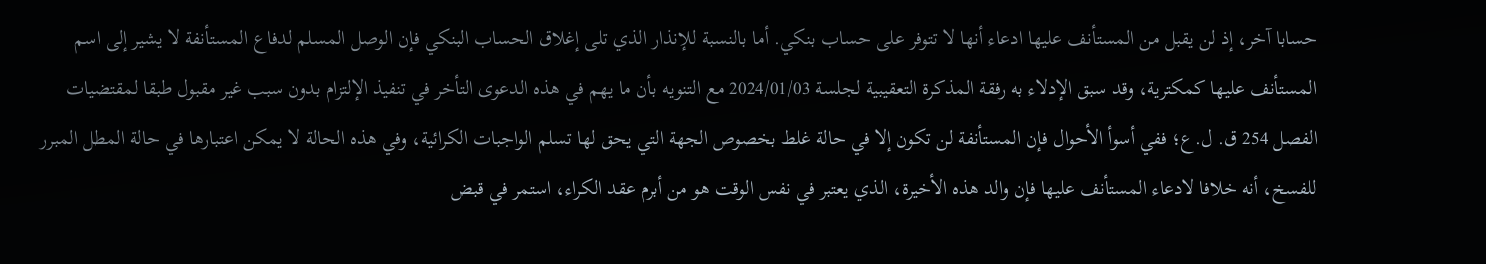حسابا آخر، إذ لن يقبل من المستأنف عليها ادعاء أنها لا تتوفر على حساب بنكي. أما بالنسبة للإنذار الذي تلى إغلاق الحساب البنكي فإن الوصل المسلم لدفاع المستأنفة لا يشير إلى اسم المستأنف عليها كمكترية، وقد سبق الإدلاء به رفقة المذكرة التعقيبية لجلسة 2024/01/03 مع التنويه بأن ما يهم في هذه الدعوى التأخر في تنفيذ الإلتزام بدون سبب غير مقبول طبقا لمقتضيات الفصل 254 ق. ل.ع؛ ففي أسوأ الأحوال فإن المستأنفة لن تكون إلا في حالة غلط بخصوص الجهة التي يحق لها تسلم الواجبات الكرائية، وفي هذه الحالة لا يمكن اعتبارها في حالة المطل المبرر للفسخ، أنه خلافا لادعاء المستأنف عليها فإن والد هذه الأخيرة، الذي يعتبر في نفس الوقت هو من أبرم عقد الكراء، استمر في قبض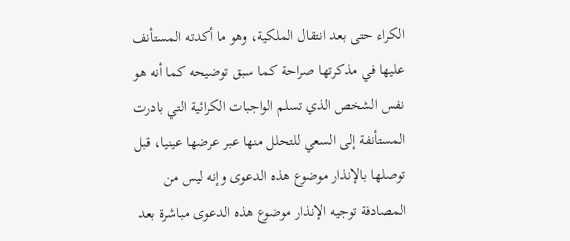الكراء حتى بعد انتقال الملكية، وهو ما أكدته المستأنف عليها في مذكرتها صراحة كما سبق توضيحه كما أنه هو نفس الشخص الذي تسلم الواجبات الكرائية التي بادرت المستأنفة إلى السعي للتحلل منها عبر عرضها عينيا، قبل توصلها بالإنذار موضوع هذه الدعوى وإنه ليس من المصادفة توجيه الإنذار موضوع هذه الدعوى مباشرة بعد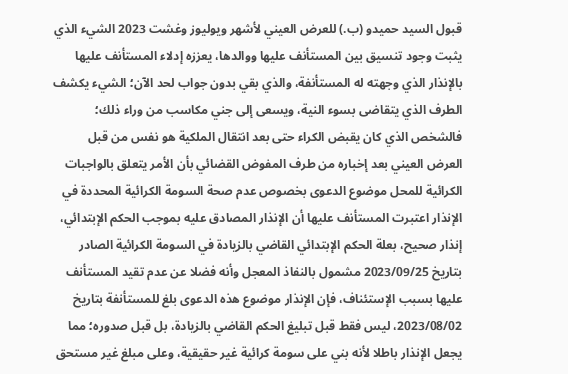قبول السيد حميدو (ب.) للعرض العيني لأشهر ويوليوز وغشت 2023 الشيء الذي يثبت وجود تنسيق بين المستأنف عليها ووالدها، يعززه إدلاء المستأنف عليها بالإنذار الذي وجهته له المستأنفة، والذي بقي بدون جواب لحد الآن؛ الشيء يكشف الطرف الذي يتقاضى بسوء النية، ويسعى إلى جني مكاسب من وراء ذلك؛ فالشخص الذي كان يقبض الكراء حتى بعد انتقال الملكية هو نفس من قبل العرض العيني بعد إخباره من طرف المفوض القضائي بأن الأمر يتعلق بالواجبات الكرائية للمحل موضوع الدعوى بخصوص عدم صحة السومة الكرائية المحددة في الإنذار اعتبرت المستأنف عليها أن الإنذار المصادق عليه بموجب الحكم الإبتدائي، إنذار صحيح، بعلة الحكم الإبتدائي القاضي بالزيادة في السومة الكرائية الصادر بتاريخ 2023/09/25 مشمول بالنفاذ المعجل وأنه فضلا عن عدم تقيد المستأنف عليها بسبب الإستئناف، فإن الإنذار موضوع هذه الدعوى بلغ للمستأنفة بتاريخ 2023/08/02، ليس فقط قبل تبليغ الحكم القاضي بالزيادة، بل قبل صدوره؛ مما يجعل الإنذار باطلا لأنه بني على سومة كرائية غير حقيقية، وعلى مبلغ غير مستحق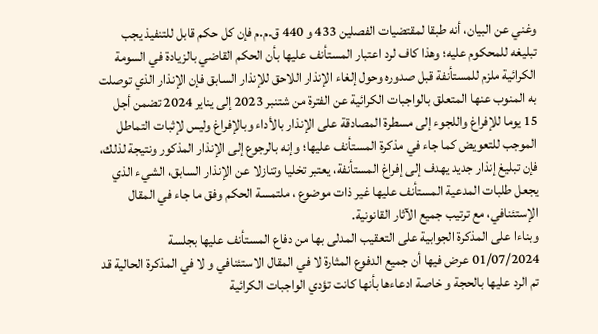وغني عن البيان، أنه طبقا لمقتضيات الفصلين 433 و 440 ق.م.م فإن كل حكم قابل للتنفيذ يجب تبليغه للمحكوم عليه؛ وهذا كاف لرد اعتبار المستأنف عليها بأن الحكم القاضي بالزيادة في السومة الكرائية ملزم للمستأنفة قبل صدوره وحول إلغاء الإنذار اللاحق للإنذار السابق فإن الإنذار الذي توصلت به المنوب عنها المتعلق بالواجبات الكرائية عن الفترة من شتنبر 2023 إلى يناير 2024 تضمن أجل 15 يوما للإفراغ واللجوء إلى مسطرة المصادقة على الإنذار بالأداء وبالإفراغ وليس لإثبات التماطل الموجب للتعويض كما جاء في مذكرة المستأنف عليها؛ وإنه بالرجوع إلى الإنذار المذكور ونتيجة لذلك، فإن تبليغ إنذار جديد يهدف إلى إفراغ المستأنفة، يعتبر تخليا وتنازلا عن الإنذار السابق، الشيء الذي يجعل طلبات المدعية المستأنف عليها غير ذات موضوع ، ملتمسة الحكم وفق ما جاء في المقال الإستئنافي، مع ترتيب جميع الآثار القانونية.
وبناءا على المذكرة الجوابية على التعقيب المدلى بها من دفاع المستأنف عليها بجلسة 01/07/2024 عرض فيها أن جميع الدفوع المثارة لا في المقال الاستئنافي و لا في المذكرة الحالية قد تم الرد عليها بالحجة و خاصة ادعاءها بأنها كانت تؤدي الواجبات الكرائية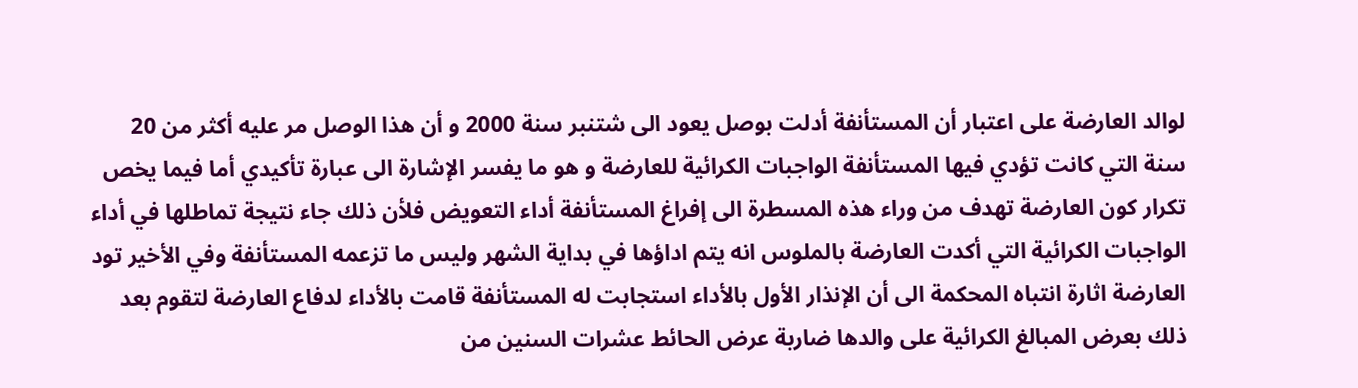لوالد العارضة على اعتبار أن المستأنفة أدلت بوصل يعود الى شتنبر سنة 2000 و أن هذا الوصل مر عليه أكثر من 20 سنة التي كانت تؤدي فيها المستأنفة الواجبات الكرائية للعارضة و هو ما يفسر الإشارة الى عبارة تأكيدي أما فيما يخص تكرار كون العارضة تهدف من وراء هذه المسطرة الى إفراغ المستأنفة أداء التعويض فلأن ذلك جاء نتيجة تماطلها في أداء الواجبات الكرائية التي أكدت العارضة بالملوس انه يتم اداؤها في بداية الشهر وليس ما تزعمه المستأنفة وفي الأخير تود العارضة اثارة انتباه المحكمة الى أن الإنذار الأول بالأداء استجابت له المستأنفة قامت بالأداء لدفاع العارضة لتقوم بعد ذلك بعرض المبالغ الكرائية على والدها ضاربة عرض الحائط عشرات السنين من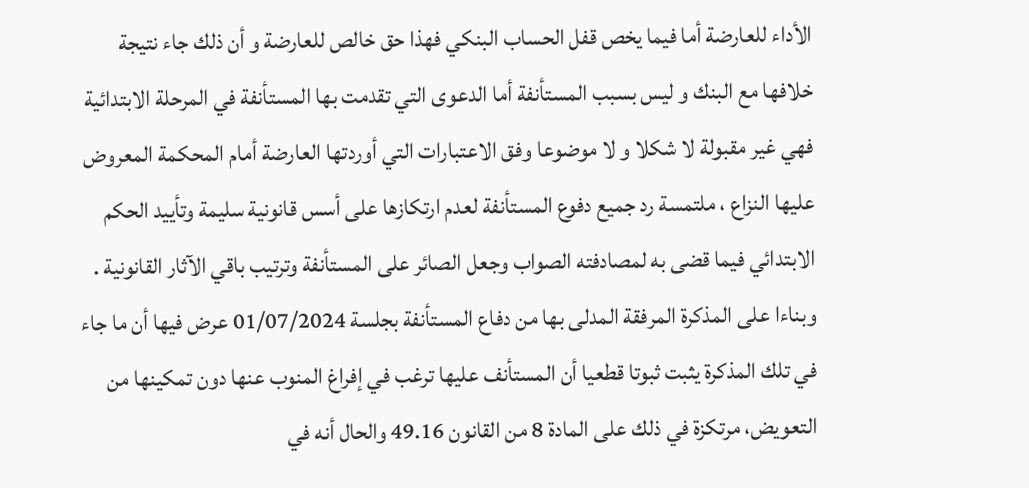الأداء للعارضة أما فيما يخص قفل الحساب البنكي فهذا حق خالص للعارضة و أن ذلك جاء نتيجة خلافها مع البنك و ليس بسبب المستأنفة أما الدعوى التي تقدمت بها المستأنفة في المرحلة الابتدائية فهي غير مقبولة لا شكلا و لا موضوعا وفق الاعتبارات التي أوردتها العارضة أمام المحكمة المعروض عليها النزاع ، ملتمسة رد جميع دفوع المستأنفة لعدم ارتكازها على أسس قانونية سليمة وتأييد الحكم الابتدائي فيما قضى به لمصادفته الصواب وجعل الصائر على المستأنفة وترتيب باقي الآثار القانونية .
وبناءا على المذكرة المرفقة المدلى بها من دفاع المستأنفة بجلسة 01/07/2024 عرض فيها أن ما جاء في تلك المذكرة يثبت ثبوتا قطعيا أن المستأنف عليها ترغب في إفراغ المنوب عنها دون تمكينها من التعويض، مرتكزة في ذلك على المادة 8 من القانون 49.16 والحال أنه في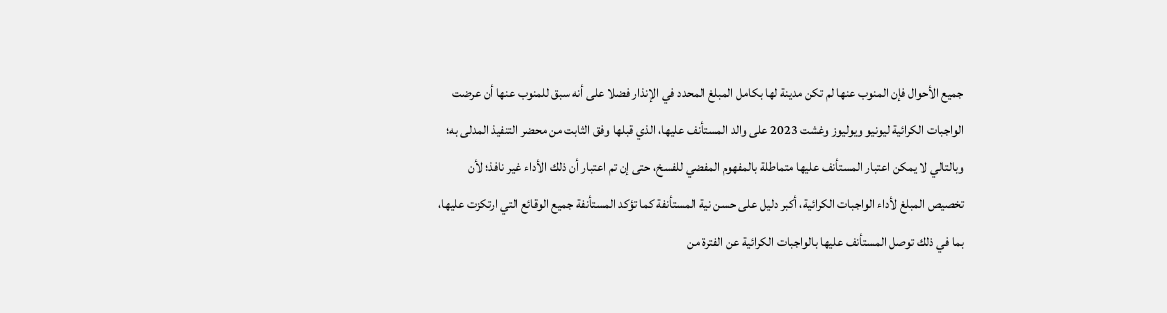جميع الأحوال فإن المنوب عنها لم تكن مدينة لها بكامل المبلغ المحدد في الإنذار فضلا على أنه سبق للمنوب عنها أن عرضت الواجبات الكرائية ليونيو ويوليوز وغشت 2023 على والد المستأنف عليها، الذي قبلها وفق الثابت من محضر التنفيذ المدلى به؛ وبالتالي لا يمكن اعتبار المستأنف عليها متماطلة بالمفهوم المفضي للفسخ، حتى إن تم اعتبار أن ذلك الأداء غير نافذ؛ لأن تخصيص المبلغ لأداء الواجبات الكرائية، أكبر دليل على حسن نية المستأنفة كما تؤكد المستأنفة جميع الوقائع التي ارتكزت عليها، بما في ذلك توصل المستأنف عليها بالواجبات الكرائية عن الفترة من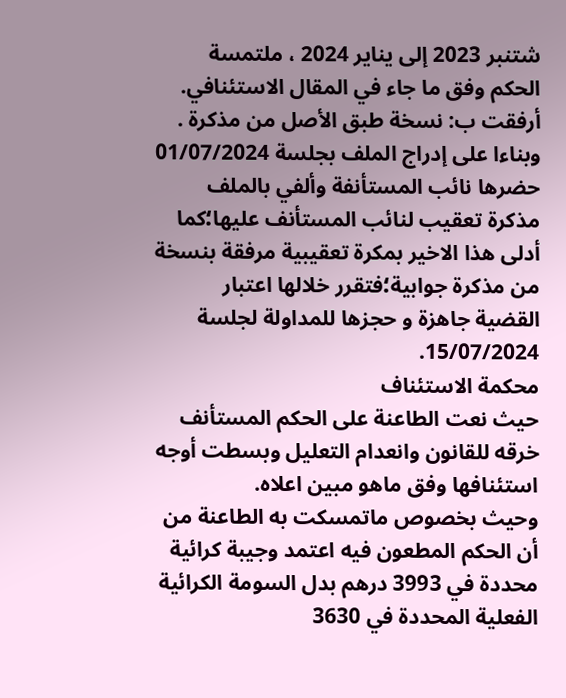شتنبر 2023 إلى يناير 2024 ، ملتمسة الحكم وفق ما جاء في المقال الاستئنافي.
أرفقت ب: نسخة طبق الأصل من مذكرة .
وبناءا على إدراج الملف بجلسة 01/07/2024 حضرها نائب المستأنفة وألفي بالملف مذكرة تعقيب لنائب المستأنف عليها؛كما أدلى هذا الاخير بمكرة تعقيبية مرفقة بنسخة من مذكرة جوابية؛فتقرر خلالها اعتبار القضية جاهزة و حجزها للمداولة لجلسة 15/07/2024.
محكمة الاستئناف
حيث نعت الطاعنة على الحكم المستأنف خرقه للقانون وانعدام التعليل وبسطت أوجه استئنافها وفق ماهو مبين اعلاه.
وحيث بخصوص ماتمسكت به الطاعنة من أن الحكم المطعون فيه اعتمد وجيبة كرائية محددة في 3993 درهم بدل السومة الكرائية الفعلية المحددة في 3630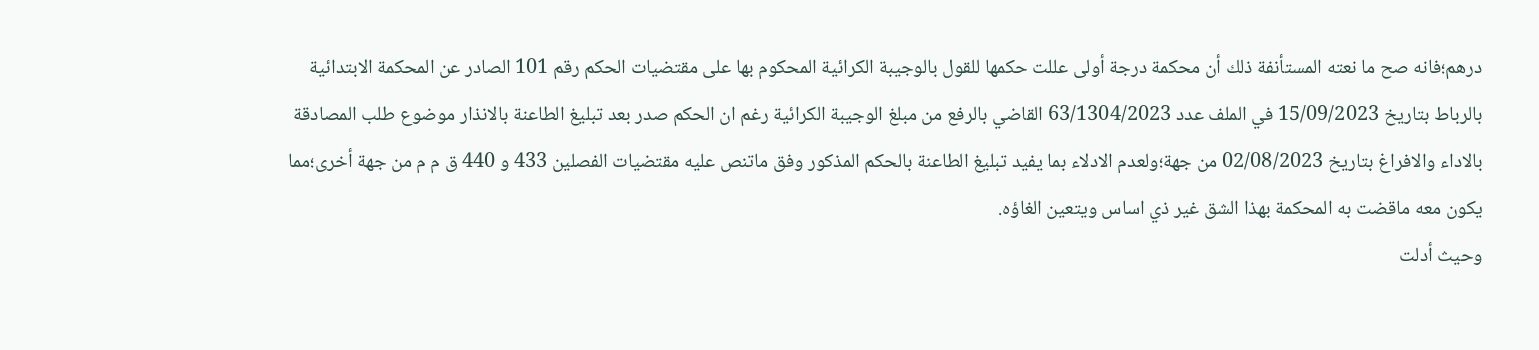درهم؛فانه صح ما نعته المستأنفة ذلك أن محكمة درجة أولى عللت حكمها للقول بالوجيبة الكرائية المحكوم بها على مقتضيات الحكم رقم 101 الصادر عن المحكمة الابتدائية بالرباط بتاريخ 15/09/2023 في الملف عدد 63/1304/2023 القاضي بالرفع من مبلغ الوجيبة الكرائية رغم ان الحكم صدر بعد تبليغ الطاعنة بالانذار موضوع طلب المصادقة بالاداء والافراغ بتاريخ 02/08/2023 من جهة؛ولعدم الادلاء بما يفيد تبليغ الطاعنة بالحكم المذكور وفق ماتنص عليه مقتضيات الفصلين 433 و 440 ق م م من جهة أخرى؛مما يكون معه ماقضت به المحكمة بهذا الشق غير ذي اساس ويتعين الغاؤه.
وحيث أدلت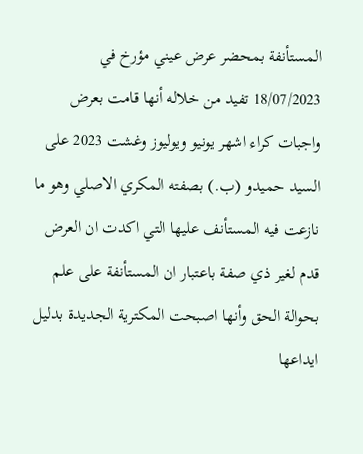المستأنفة بمحضر عرض عيني مؤرخ في 18/07/2023 تفيد من خلاله أنها قامت بعرض واجبات كراء اشهر يونيو ويوليوز وغشت 2023 على السيد حميدو (ب.) بصفته المكري الاصلي وهو ما نازعت فيه المستأنف عليها التي اكدت ان العرض قدم لغير ذي صفة باعتبار ان المستأنفة على علم بحوالة الحق وأنها اصبحت المكترية الجديدة بدليل ايداعها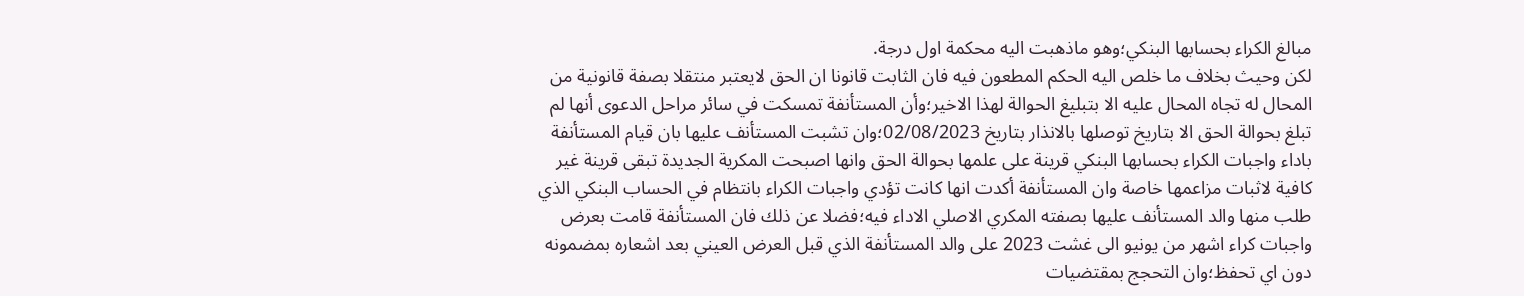مبالغ الكراء بحسابها البنكي؛وهو ماذهبت اليه محكمة اول درجة.
لكن وحيث بخلاف ما خلص اليه الحكم المطعون فيه فان الثابت قانونا ان الحق لايعتبر منتقلا بصفة قانونية من المحال له تجاه المحال عليه الا بتبليغ الحوالة لهذا الاخير؛وأن المستأنفة تمسكت في سائر مراحل الدعوى أنها لم تبلغ بحوالة الحق الا بتاريخ توصلها بالانذار بتاريخ 02/08/2023؛وان تشبت المستأنف عليها بان قيام المستأنفة باداء واجبات الكراء بحسابها البنكي قرينة على علمها بحوالة الحق وانها اصبحت المكرية الجديدة تبقى قرينة غير كافية لاثبات مزاعمها خاصة وان المستأنفة أكدت انها كانت تؤدي واجبات الكراء بانتظام في الحساب البنكي الذي طلب منها والد المستأنف عليها بصفته المكري الاصلي الاداء فيه؛فضلا عن ذلك فان المستأنفة قامت بعرض واجبات كراء اشهر من يونيو الى غشت 2023 على والد المستأنفة الذي قبل العرض العيني بعد اشعاره بمضمونه دون اي تحفظ؛وان التحجج بمقتضيات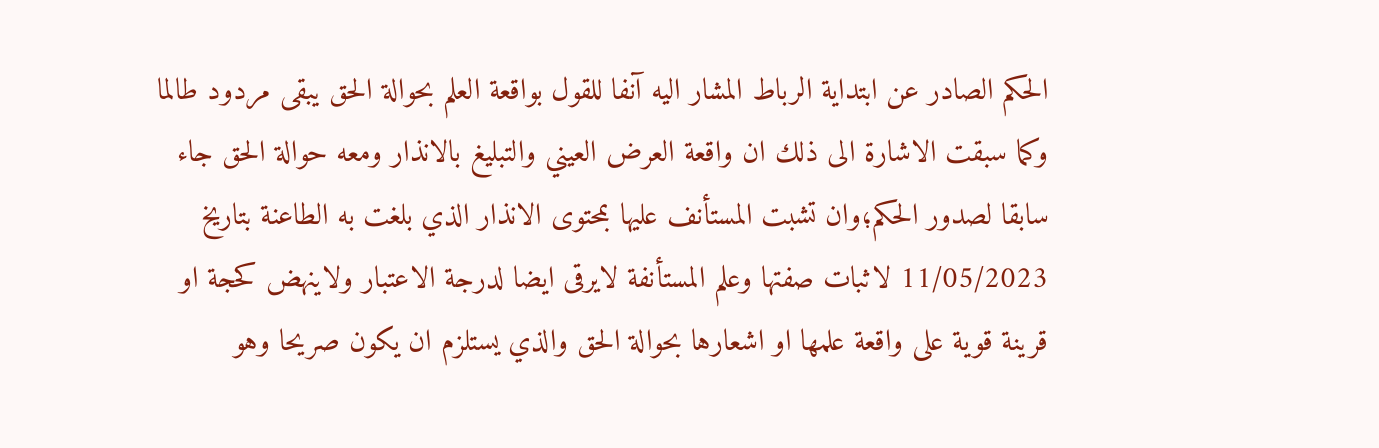الحكم الصادر عن ابتداية الرباط المشار اليه آنفا للقول بواقعة العلم بحوالة الحق يبقى مردود طالما وكما سبقت الاشارة الى ذلك ان واقعة العرض العيني والتبليغ بالانذار ومعه حوالة الحق جاء سابقا لصدور الحكم؛وان تشبت المستأنف عليها بمحتوى الانذار الذي بلغت به الطاعنة بتاريخ 11/05/2023 لاثبات صفتها وعلم المستأنفة لايرقى ايضا لدرجة الاعتبار ولاينهض كحجة او قرينة قوية على واقعة علمها او اشعارها بحوالة الحق والذي يستلزم ان يكون صريحا وهو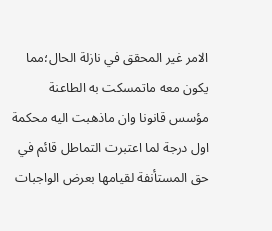الامر غير المحقق في نازلة الحال؛مما يكون معه ماتمسكت به الطاعنة مؤسس قانونا وان ماذهبت اليه محكمة اول درجة لما اعتبرت التماطل قائم في حق المستأنفة لقيامها بعرض الواجبات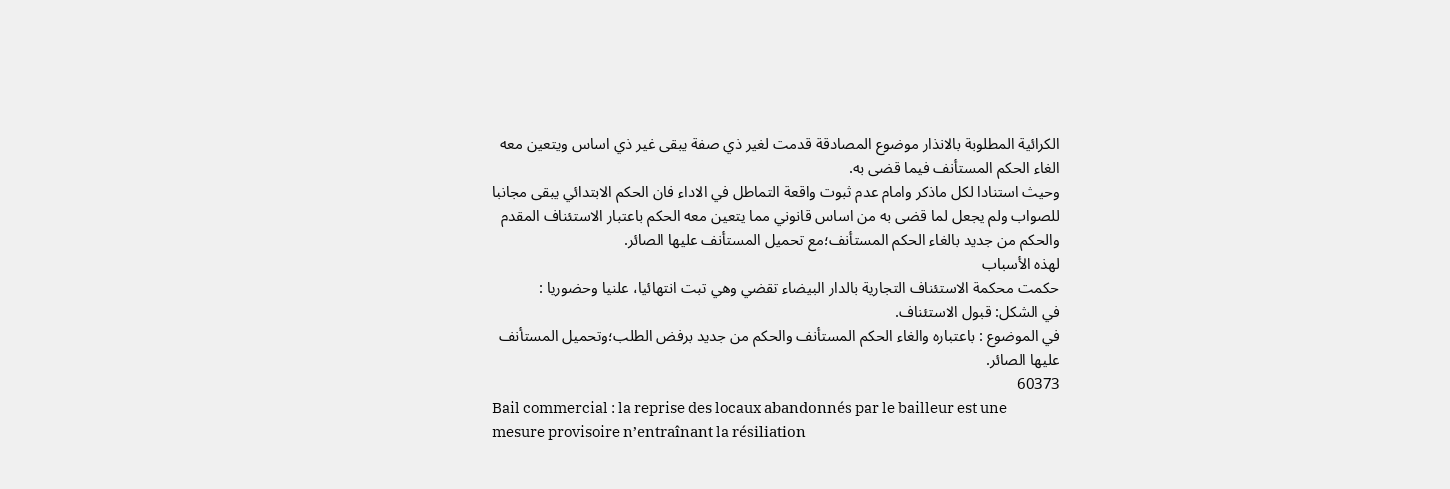الكرائية المطلوبة بالانذار موضوع المصادقة قدمت لغير ذي صفة يبقى غير ذي اساس ويتعين معه الغاء الحكم المستأنف فيما قضى به.
وحيث استنادا لكل ماذكر وامام عدم ثبوت واقعة التماطل في الاداء فان الحكم الابتدائي يبقى مجانبا للصواب ولم يجعل لما قضى به من اساس قانوني مما يتعين معه الحكم باعتبار الاستئناف المقدم والحكم من جديد بالغاء الحكم المستأنف؛مع تحميل المستأنف عليها الصائر.
لهذه الأسباب
حكمت محكمة الاستئناف التجارية بالدار البيضاء تقضي وهي تبت انتهائيا، علنيا وحضوريا :
في الشكل: قبول الاستئناف.
في الموضوع : باعتباره والغاء الحكم المستأنف والحكم من جديد برفض الطلب؛وتحميل المستأنف عليها الصائر.
60373
Bail commercial : la reprise des locaux abandonnés par le bailleur est une mesure provisoire n’entraînant la résiliation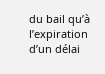du bail qu’à l’expiration d’un délai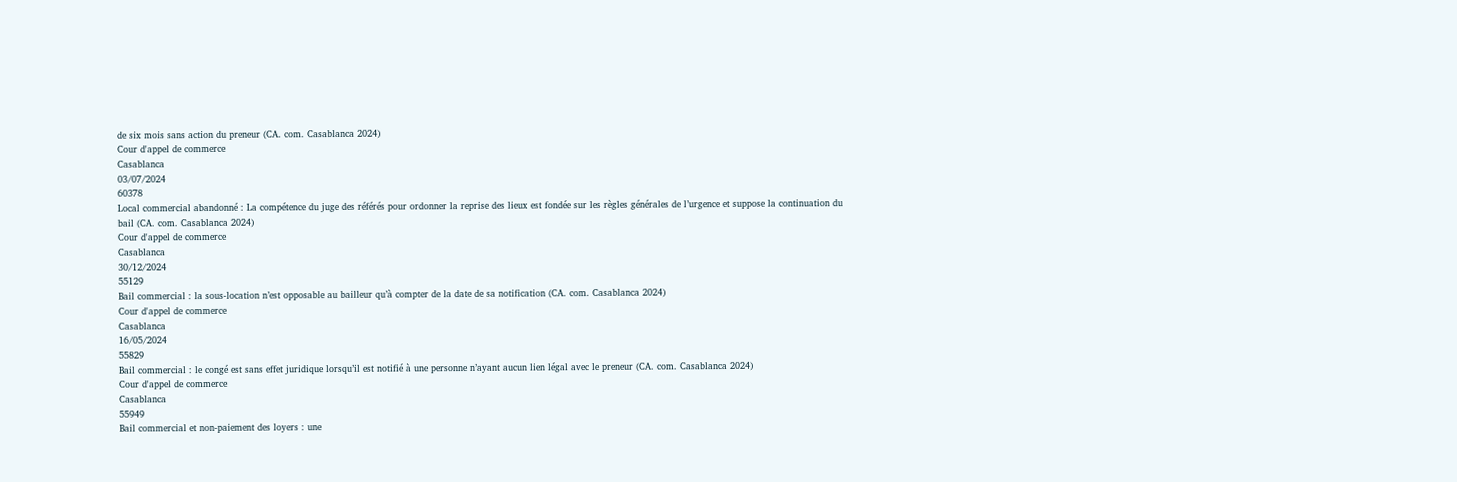de six mois sans action du preneur (CA. com. Casablanca 2024)
Cour d'appel de commerce
Casablanca
03/07/2024
60378
Local commercial abandonné : La compétence du juge des référés pour ordonner la reprise des lieux est fondée sur les règles générales de l’urgence et suppose la continuation du bail (CA. com. Casablanca 2024)
Cour d'appel de commerce
Casablanca
30/12/2024
55129
Bail commercial : la sous-location n’est opposable au bailleur qu’à compter de la date de sa notification (CA. com. Casablanca 2024)
Cour d'appel de commerce
Casablanca
16/05/2024
55829
Bail commercial : le congé est sans effet juridique lorsqu’il est notifié à une personne n’ayant aucun lien légal avec le preneur (CA. com. Casablanca 2024)
Cour d'appel de commerce
Casablanca
55949
Bail commercial et non-paiement des loyers : une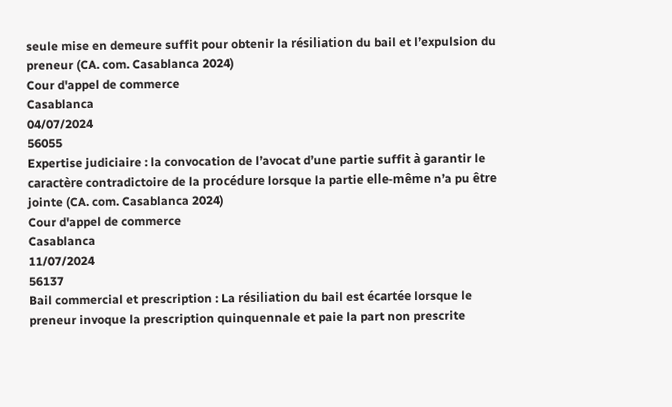seule mise en demeure suffit pour obtenir la résiliation du bail et l’expulsion du preneur (CA. com. Casablanca 2024)
Cour d'appel de commerce
Casablanca
04/07/2024
56055
Expertise judiciaire : la convocation de l’avocat d’une partie suffit à garantir le caractère contradictoire de la procédure lorsque la partie elle-même n’a pu être jointe (CA. com. Casablanca 2024)
Cour d'appel de commerce
Casablanca
11/07/2024
56137
Bail commercial et prescription : La résiliation du bail est écartée lorsque le preneur invoque la prescription quinquennale et paie la part non prescrite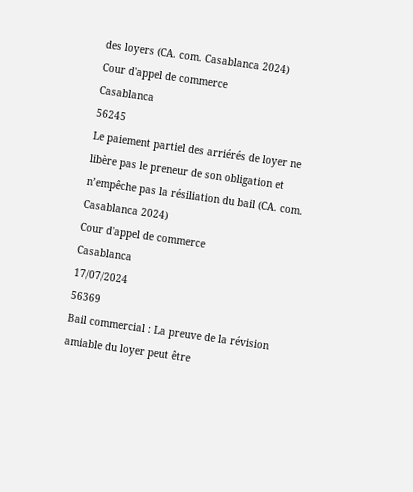des loyers (CA. com. Casablanca 2024)
Cour d'appel de commerce
Casablanca
56245
Le paiement partiel des arriérés de loyer ne libère pas le preneur de son obligation et n’empêche pas la résiliation du bail (CA. com. Casablanca 2024)
Cour d'appel de commerce
Casablanca
17/07/2024
56369
Bail commercial : La preuve de la révision amiable du loyer peut être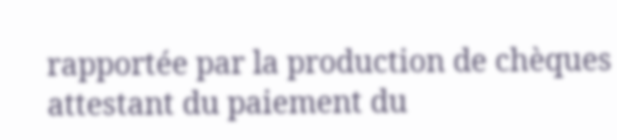rapportée par la production de chèques attestant du paiement du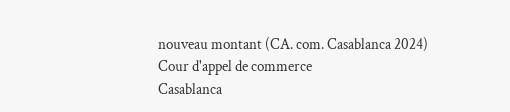nouveau montant (CA. com. Casablanca 2024)
Cour d'appel de commerce
Casablanca